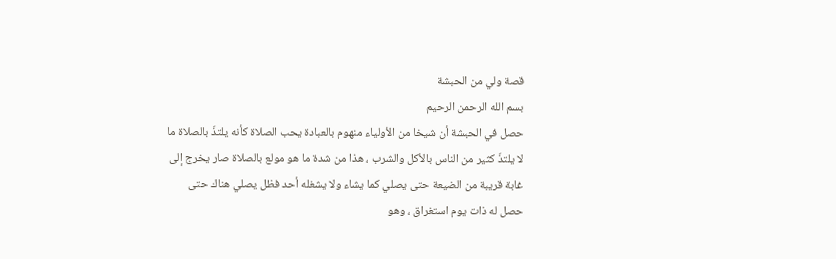قصة ولي من الحبشة
بسم الله الرحمن الرحيم
حصل في الحبشة أن شيخا من الأولياء منهوم بالعبادة يحب الصلاة كأنه يلتذّ بالصلاة ما لا يلتذّ كثير من الناس بالأكل والشرب ، هذا من شدة ما هو مولع بالصلاة صار يخرج إلى غابة قريبة من الضيعة حتى يصلي كما يشاء ولا يشغله أحد فظل يصلي هناك حتى حصل له ذات يوم استغراق ، وهو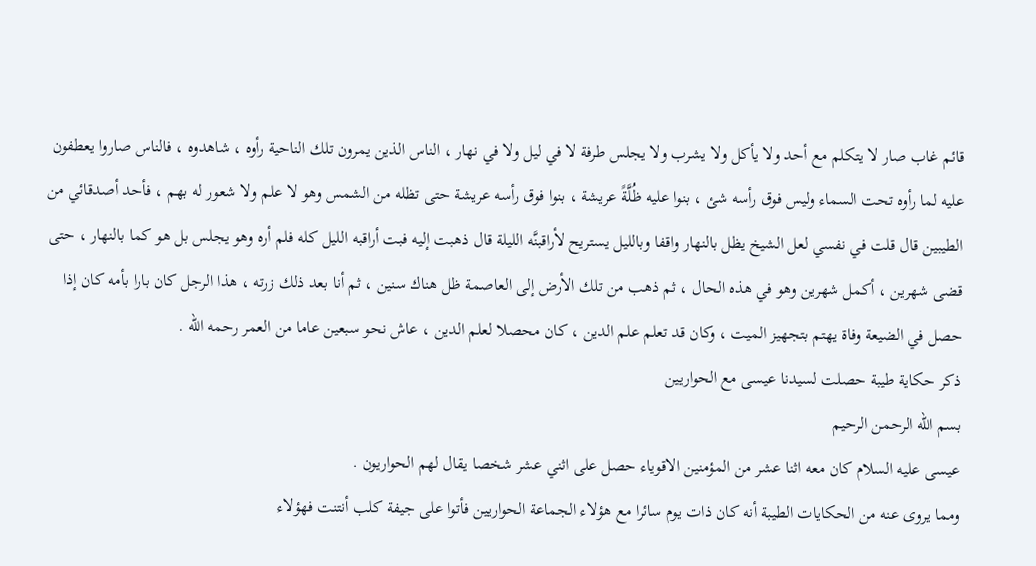قائم غاب صار لا يتكلم مع أحد ولا يأكل ولا يشرب ولا يجلس طرفة لا في ليل ولا في نهار ، الناس الذين يمرون تلك الناحية رأوه ، شاهدوه ، فالناس صاروا يعطفون عليه لما رأوه تحت السماء وليس فوق رأسه شئ ، بنوا عليه ظُلَّةً عريشة ، بنوا فوق رأسه عريشة حتى تظله من الشمس وهو لا علم ولا شعور له بهم ، فأحد أصدقائي من الطيبين قال قلت في نفسي لعل الشيخ يظل بالنهار واقفا وبالليل يستريح لأراقبنَّه الليلة قال ذهبت إليه فبت أراقبه الليل كله فلم أره وهو يجلس بل هو كما بالنهار ، حتى قضى شهرين ، أكمل شهرين وهو في هذه الحال ، ثم ذهب من تلك الأرض إلى العاصمة ظل هناك سنين ، ثم أنا بعد ذلك زرته ، هذا الرجل كان بارا بأمه كان إذا حصل في الضيعة وفاة يهتم بتجهيز الميت ، وكان قد تعلم علم الدين ، كان محصلا لعلم الدين ، عاش نحو سبعين عاما من العمر رحمه الله .
ذكر حكاية طيبة حصلت لسيدنا عيسى مع الحواريين
بسم الله الرحمن الرحيم
عيسى عليه السلام كان معه اثنا عشر من المؤمنين الاقوياء حصل على اثني عشر شخصا يقال لهم الحواريون .
ومما يروى عنه من الحكايات الطيبة أنه كان ذات يوم سائرا مع هؤلاء الجماعة الحواريين فأتوا على جيفة كلب أنتنت فهؤلاء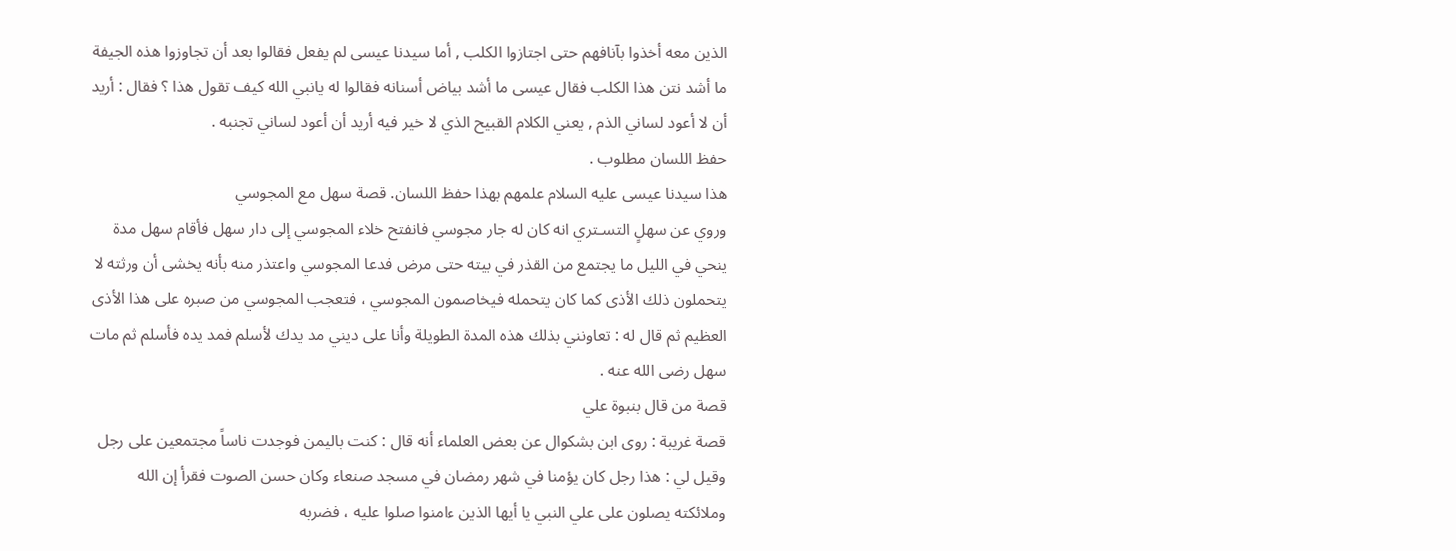الذين معه أخذوا بآنافهم حتى اجتازوا الكلب , أما سيدنا عيسى لم يفعل فقالوا بعد أن تجاوزوا هذه الجيفة ما أشد نتن هذا الكلب فقال عيسى ما أشد بياض أسنانه فقالوا له يانبي الله كيف تقول هذا ؟ فقال : أريد أن لا أعود لساني الذم , يعني الكلام القبيح الذي لا خير فيه أريد أن أعود لساني تجنبه .
حفظ اللسان مطلوب .
هذا سيدنا عيسى عليه السلام علمهم بهذا حفظ اللسان. قصة سهل مع المجوسي
وروي عن سهلٍ التسـتري انه كان له جار مجوسي فانفتح خلاء المجوسي إلى دار سهل فأقام سهل مدة ينحي في الليل ما يجتمع من القذر في بيته حتى مرض فدعا المجوسي واعتذر منه بأنه يخشى أن ورثته لا يتحملون ذلك الأذى كما كان يتحمله فيخاصمون المجوسي ، فتعجب المجوسي من صبره على هذا الأذى العظيم ثم قال له : تعاونني بذلك هذه المدة الطويلة وأنا على ديني مد يدك لأسلم فمد يده فأسلم ثم مات سهل رضى الله عنه .
قصة من قال بنبوة علي
قصة غريبة : روى ابن بشكوال عن بعض العلماء أنه قال : كنت باليمن فوجدت ناساً مجتمعين على رجل وقيل لي : هذا رجل كان يؤمنا في شهر رمضان في مسجد صنعاء وكان حسن الصوت فقرأ إن الله وملائكته يصلون على علي النبي يا أيها الذين ءامنوا صلوا عليه ، فضربه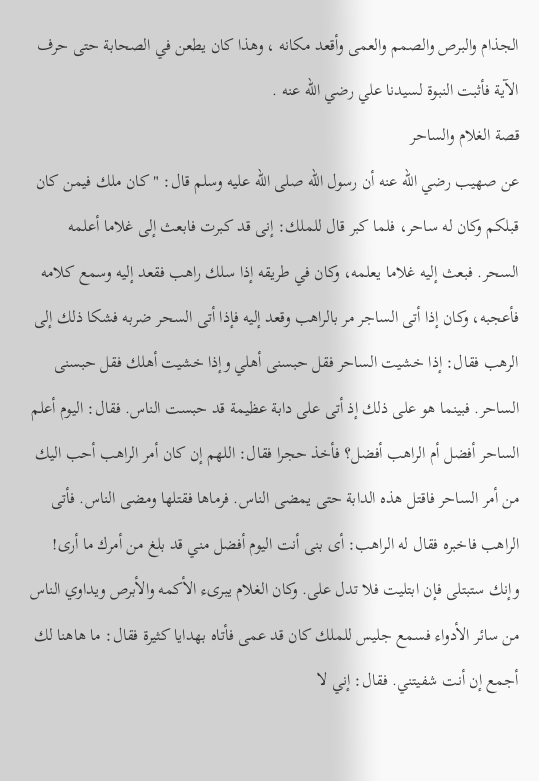الجذام والبرص والصمم والعمى وأقعد مكانه ، وهذا كان يطعن في الصحابة حتى حرف الآية فأثبت النبوة لسيدنا علي رضي الله عنه .
قصة الغلام والساحر
عن صهيب رضي الله عنه أن رسول الله صلى الله عليه وسلم قال: " كان ملك فيمن كان قبلكم وكان له ساحر، فلما كبر قال للملك: إنى قد كبرت فابعث إلى غلاما أعلمه السحر. فبعث إليه غلاما يعلمه، وكان في طريقه إذا سلك راهب فقعد إليه وسمع كلامه فأعجبه، وكان إذا أتى الساجر مر بالراهب وقعد إليه فإذا أتى السحر ضربه فشكا ذلك إلى الرهب فقال: إذا خشيت الساحر فقل حبسنى أهلي وإذا خشيت أهلك فقل حبسنى الساحر. فبينما هو على ذلك إذ أتى على دابة عظيمة قد حبست الناس. فقال: اليوم أعلم الساحر أفضل أم الراهب أفضل؟ فأخذ حجرا فقال: اللهم إن كان أمر الراهب أحب اليك من أمر الساحر فاقتل هذه الدابة حتى يمضى الناس. فرماها فقتلها ومضى الناس. فأتى الراهب فاخبره فقال له الراهب: أى بنى أنت اليوم أفضل مني قد بلغ من أمرك ما أرى! وإنك ستبتلى فإن ابتليت فلا تدل على. وكان الغلام يبرىء الأكمه والأبرص ويداوي الناس من سائر الأدواء فسمع جليس للملك كان قد عمى فأتاه بهدايا كثيرة فقال: ما هاهنا لك أجمع إن أنت شفيتني. فقال: إني لا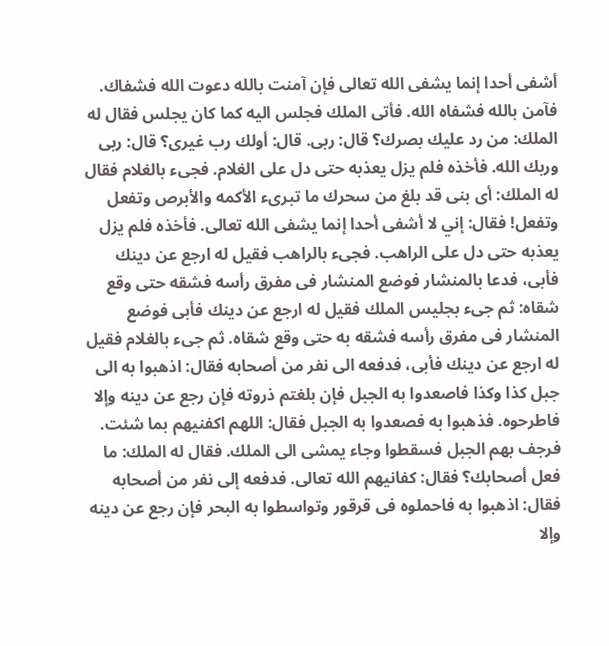أشفى أحدا إنما يشفى الله تعالى فإن آمنت بالله دعوت الله فشفاك. فآمن بالله فشفاه الله. فأتى الملك فجلس اليه كما كان يجلس فقال له الملك: من رد عليك بصرك؟ قال: ربى. قال: أولك رب غيرى؟ قال: ربى وربك الله. فأخذه فلم يزل يعذبه حتى دل على الغلام. فجىء بالغلام فقال له الملك: أى بنى قد بلغ من سحرك ما تبرىء الأكمه والأبرص وتفعل وتفعل! فقال: إني لا أشفى أحدا إنما يشفى الله تعالى. فأخذه فلم يزل يعذبه حتى دل على الراهب. فجىء بالراهب فقيل له ارجع عن دينك فأبى، فدعا بالمنشار فوضع المنشار فى مفرق رأسه فشقه حتى وقع شقاه: ثم جىء بجليس الملك فقيل له ارجع عن دينك فأبى فوضع المنشار فى مفرق رأسه فشقه به حتى وقع شقاه. ثم جىء بالغلام فقيل له ارجع عن دينك فأبى، فدفعه الى نفر من أصحابه فقال: اذهبوا به الى جبل كذا وكذا فاصعدوا به الجبل فإن بلغتم ذروته فإن رجع عن دينه وإلا فاطرحوه. فذهبوا به فصعدوا به الجبل فقال: اللهم اكفنيهم بما شئت. فرجف بهم الجبل فسقطوا وجاء يمشى الى الملك. فقال له الملك: ما فعل أصحابك؟ فقال: كفانيهم الله تعالى. فدفعه إلى نفر من أصحابه فقال: اذهبوا به فاحملوه فى قرقور وتواسطوا به البحر فإن رجع عن دينه وإلا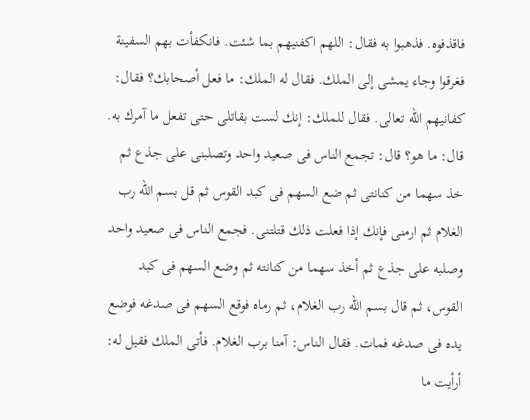فاقذفوه. فذهبوا به فقال: اللهم اكفنيهم بما شئت. فانكفأت بهم السفينة فغرقوا وجاء يمشى إلى الملك. فقال له الملك: ما فعل أصحابك؟ فقال: كفانيهم الله تعالى. فقال للملك: إنك لست بقاتلى حتى تفعل ما آمرك به. قال: ما هو؟ قال: تجمع الناس فى صعيد واحد وتصلبنى على جذع ثم خذ سهما من كنانتى ثم ضع السهم فى كبد القوس ثم قل بسم الله رب الغلام ثم ارمنى فإنك إذا فعلت ذلك قتلتنى. فجمع الناس فى صعيد واحد وصلبه على جذع ثم أخذ سهما من كنانته ثم وضع السهم فى كبد القوس، ثم قال بسم الله رب الغلام، ثم رماه فوقع السهم فى صدغه فوضع يده فى صدغه فمات. فقال الناس: آمنا برب الغلام. فأتى الملك فقيل له: أرأيت ما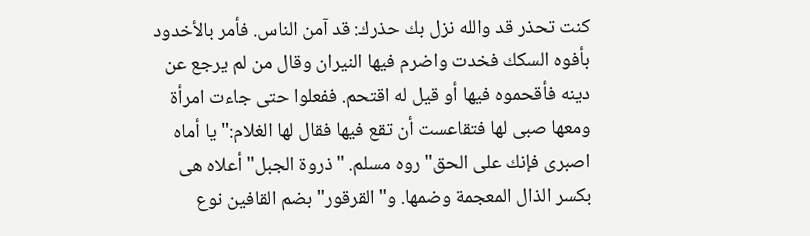كنت تحذر قد والله نزل بك حذرك: قد آمن الناس. فأمر بالأخدود بأفوه السكك فخدت واضرم فيها النيران وقال من لم يرجع عن دينه فأقحموه فيها أو قيل له اقتحم. ففعلوا حتى جاءت امرأة ومعها صبى لها فتقاعست أن تقع فيها فقال لها الغلام:" يا أماه اصبرى فإنك على الحق" روه مسلم. "ذروة الجبل" أعلاه هى بكسر الذال المعجمة وضمها. و"القرقور" بضم القافين نوع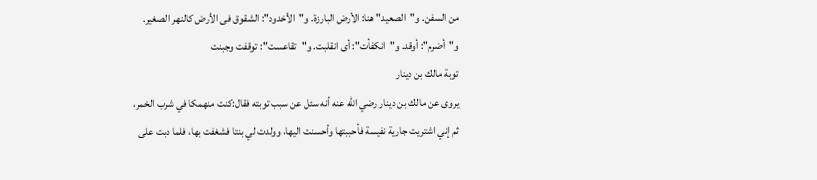من السفن. و"الصعيد" هنا: الأرض البارزة. و"الأخدود": الشقوق فى الأرض كالنهر الصغير. و"أضرم": أوقد. و"انكفأت": أى انقلبت. و"تقاعست": توقفت وجبنت
توبة مالك بن دينار
يروى عن مالك بن دينار رضي الله عنه أنه سئل عن سبب توبته فقال:كنت منهمكا في شرب الخمر، ثم إني اشتريت جارية نفيسة فأحببتها وأحسنت اليها، وولدت لي بنتا فشغفت بها، فلما دبت على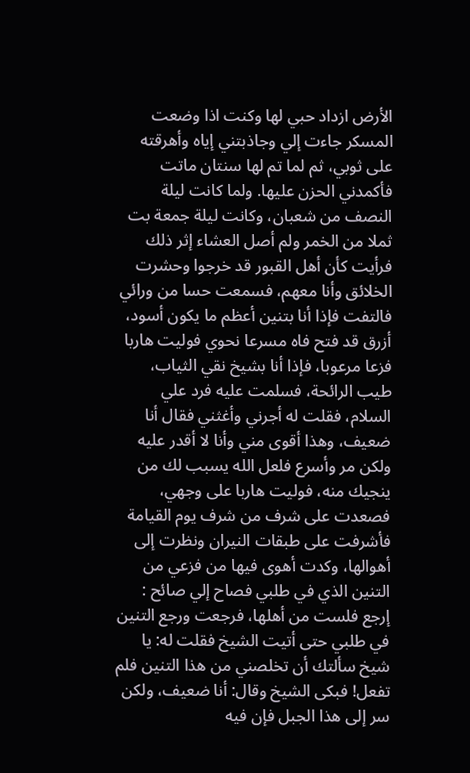الأرض ازداد حبي لها وكنت اذا وضعت المسكر جاءت إلي وجاذبتني إياه وأهرقته على ثوبي، ثم لما تم لها سنتان ماتت فأكمدني الحزن عليها. ولما كانت ليلة النصف من شعبان، وكانت ليلة جمعة بت ثملا من الخمر ولم أصل العشاء إثر ذلك فرأيت كأن أهل القبور قد خرجوا وحشرت الخلائق وأنا معهم، فسمعت حسا من ورائي فالتفت فإذا أنا بتنين أعظم ما يكون أسود، أزرق قد فتح فاه مسرعا نحوي فوليت هاربا فزعا مرعوبا، فإذا أنا بشيخ نقي الثياب، طيب الرائحة، فسلمت عليه فرد علي السلام، فقلت له أجرني وأغثني فقال أنا ضعيف، وهذا أقوى مني وأنا لا أقدر عليه ولكن مر وأسرع فلعل الله يسبب لك من ينجيك منه، فوليت هاربا على وجهي، فصعدت على شرف من شرف يوم القيامة فأشرفت على طبقات النيران ونظرت إلى أهوالها، وكدت أهوى فيها من فزعي من التنين الذي في طلبي فصاح إلي صائح : إرجع فلست من أهلها، فرجعت ورجع التنين في طلبي حتى أتيت الشيخ فقلت له: يا شيخ سألتك أن تخلصني من هذا التنين فلم تفعل! فبكى الشيخ وقال: أنا ضعيف، ولكن سر إلى هذا الجبل فإن فيه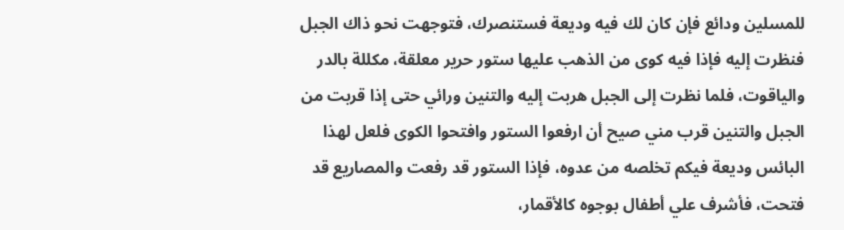للمسلين ودائع فإن كان لك فيه وديعة فستنصرك، فتوجهت نحو ذاك الجبل فنظرت إليه فإذا فيه كوى من الذهب عليها ستور حرير معلقة، مكللة بالدر والياقوت، فلما نظرت إلى الجبل هربت إليه والتنين ورائي حتى إذا قربت من الجبل والتنين قرب مني صيح أن ارفعوا الستور وافتحوا الكوى فلعل لهذا البائس وديعة فيكم تخلصه من عدوه، فإذا الستور قد رفعت والمصاريع قد فتحت، فأشرف علي أطفال بوجوه كالأقمار،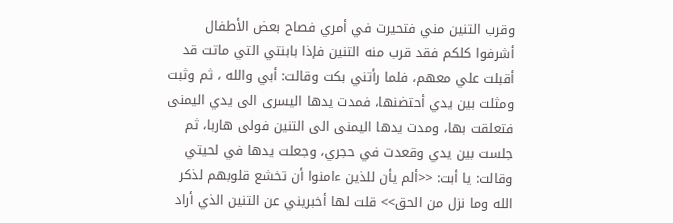وقرب التنين مني فتحيرت في أمري فصاح بعض الأطفال أشرفوا كلكم فقد قرب منه التنين فإذا بابنتي التي ماتت قد أقبلت علي معهم، فلما رأتني بكت وقالت: أبي والله ، ثم وثبت ومثلت بين يدي أحتضنها، فمدت يدها اليسرى الى يدي اليمنى فتعلقت بها، ومدت يدها اليمنى الى التنين فولى هاربا، ثم جلست بين يدي وقعدت في حجري، وجعلت يدها في لحيتي وقالت: يا أبت: <<ألم يأن للذين ءامنوا أن تخشع قلوبهم لذكر الله وما نزل من الحق>> قلت لها أخبريني عن التنين الذي أراد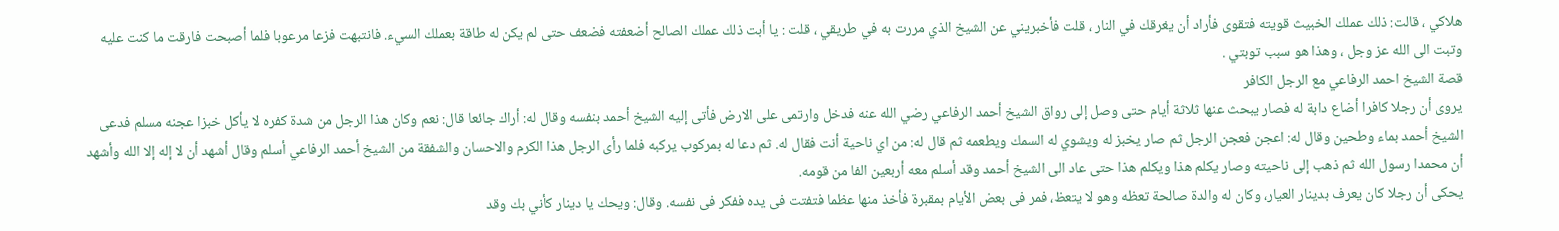هلاكي ، قالت: ذلك عملك الخبيث قويته فتقوى فأراد أن يغرقك في النار ، قلت فأخبريني عن الشيخ الذي مررت به في طريقي ، قلت : يا أبت ذلك عملك الصالح أضعفته فضعف حتى لم يكن له طاقة بعملك السيء. فانتبهت فزعا مرعوبا فلما أصبحت فارقت ما كنت عليه وتبت الى الله عز وجل ، وهذا هو سبب توبتي .
قصة الشيخ احمد الرفاعي مع الرجل الكافر
يروى أن رجلا كافرا أضاع دابة له فصار يبحث عنها ثلاثة أيام حتى وصل إلى رواق الشيخ أحمد الرفاعي رضي الله عنه فدخل وارتمى على الارض فأتى إليه الشيخ أحمد بنفسه وقال له: أراك جائعا قال: نعم وكان هذا الرجل من شدة كفره لا يأكل خبزا عجنه مسلم فدعى الشيخ أحمد بماء وطحين وقال له: اعجن فعجن الرجل ثم صار يخبز له ويشوي له السمك ويطعمه ثم قال له: من اي ناحية أنت فقال له. ثم دعا له بمركوب يركبه فلما رأى الرجل هذا الكرم والاحسان والشفقة من الشيخ أحمد الرفاعي أسلم وقال أشهد أن لا إله إلا الله وأشهد أن محمدا رسول الله ثم ذهب إلى ناحيته وصار يكلم هذا ويكلم هذا حتى عاد الى الشيخ أحمد وقد أسلم معه أربعين الفا من قومه.
يحكى أن رجلا كان يعرف بدينار العيار، وكان له والدة صالحة تعظه وهو لا يتعظ، فمر فى بعض الأيام بمقبرة فأخذ منها عظما فتفتت فى يده ففكر فى نفسه. وقال: ويحك يا دينار كأني بك وقد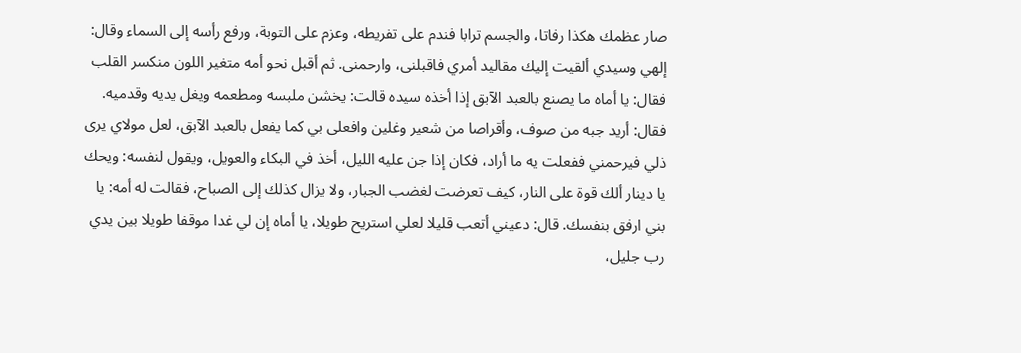صار عظمك هكذا رفاتا، والجسم ترابا فندم على تفريطه، وعزم على التوبة، ورفع رأسه إلى السماء وقال: إلهي وسيدي ألقيت إليك مقاليد أمري فاقبلنى، وارحمنى. ثم أقبل نحو أمه متغير اللون منكسر القلب فقال: يا أماه ما يصنع بالعبد الآبق إذا أخذه سيده قالت: يخشن ملبسه ومطعمه ويغل يديه وقدميه.
فقال: أريد جبه من صوف، وأقراصا من شعير وغلين وافعلى بي كما يفعل بالعبد الآبق، لعل مولاي يرى ذلي فيرحمني ففعلت يه ما أراد، فكان إذا جن عليه الليل، أخذ في البكاء والعويل، ويقول لنفسه: ويحك يا دينار ألك قوة على النار، كيف تعرضت لغضب الجبار، ولا يزال كذلك إلى الصباح، فقالت له أمه: يا بني ارفق بنفسك. قال: دعيني أتعب قليلا لعلي استريح طويلا، يا أماه إن لي غدا موقفا طويلا بين يدي رب جليل،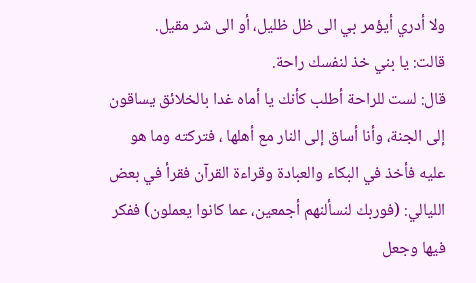ولا أدري أيؤمر بي الى ظل ظليل، أو الى شر مقيل.
قالت: يا بني خذ لنفسك راحة.
قال: لست للراحة أطلب كأنك يا أماه غدا بالخلائق يساقون إلى الجنة، وأنا أساق إلى النار مع أهلها ، فتركته وما هو عليه فأخذ في البكاء والعبادة وقراءة القرآن فقرأ في بعض الليالي: (فوربك لنسألنهم أجمعين، عما كانوا يعملون) ففكر فيها وجعل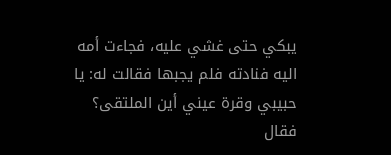يبكي حتى غشي عليه، فجاءت أمه اليه فنادته فلم يجبها فقالت له: يا حبيبي وقرة عيني أين الملتقى؟
فقال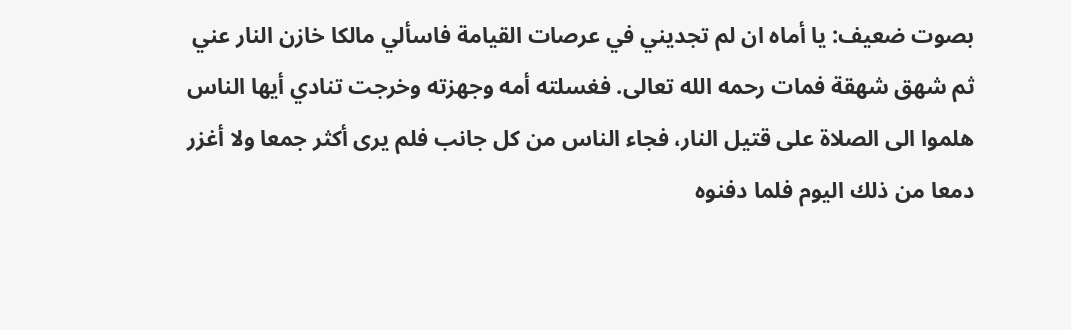بصوت ضعيف: يا أماه ان لم تجديني في عرصات القيامة فاسألي مالكا خازن النار عني ثم شهق شهقة فمات رحمه الله تعالى. فغسلته أمه وجهزته وخرجت تنادي أيها الناس هلموا الى الصلاة على قتيل النار، فجاء الناس من كل جانب فلم يرى أكثر جمعا ولا أغزر دمعا من ذلك اليوم فلما دفنوه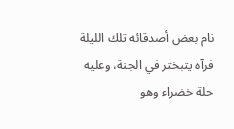نام بعض أصدقائه تلك الليلة فرآه يتبختر في الجنة، وعليه حلة خضراء وهو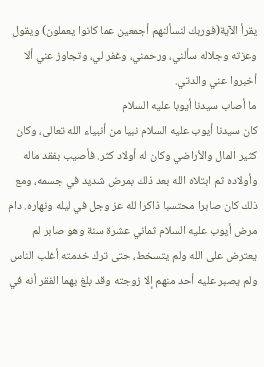يقرأ الآية(فوربك لنسألنهم أجمعين عما كانوا يعملون) ويقول وعزته وجلاله سألني، ورحمني، وغفر لي، وتجاوز عني ألا أخبروا عني والدتي.
ما أصاب سيدنا أيوبا عليه السلام
كان سيدنا أيوب عليه السلام نبيا من أنبياء الله تعالى، وكان كثير المال والأراضي وكان له أولاد كثر. فأصيب بفقد ماله وأولاده ثم ابتلاه الله بعد ذلك بمرض شديد في جسمه، ومع ذلك كان صابرا محتسبا ذاكرا لله عز وجل في ليله ونهاره. دام مرض أيوب عليه السلام ثماني عشرة سنة وهو صابر لم يعترض على الله ولم يتسخط، حتى ترك خدمته أغلب الناس ولم يصبر عليه أحد منهم إلا زوجته وقد بلغ بهما الفقر أنه في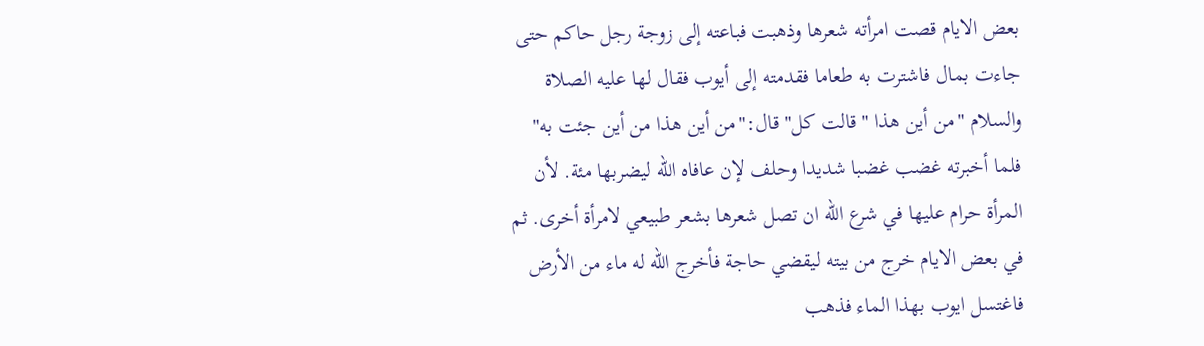بعض الايام قصت امرأته شعرها وذهبت فباعته إلى زوجة رجل حاكم حتى جاءت بمال فاشترت به طعاما فقدمته إلى أيوب فقال لها عليه الصلاة والسلام "من أين هذا " قالت كل" قال:"من أين هذا من أين جئت به" فلما أخبرته غضب غضبا شديدا وحلف لإن عافاه الله ليضربها مئة. لأن المرأة حرام عليها في شرع الله ان تصل شعرها بشعر طبيعي لامرأة أخرى. ثم في بعض الايام خرج من بيته ليقضي حاجة فأخرج الله له ماء من الأرض فاغتسل ايوب بهذا الماء فذهب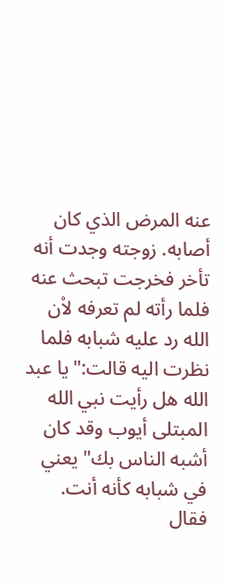عنه المرض الذي كان أصابه. زوجته وجدت أنه تأخر فخرجت تبحث عنه فلما رأته لم تعرفه لاْن الله رد عليه شبابه فلما نظرت اليه قالت:"يا عبد الله هل رأيت نبي الله المبتلى أيوب وقد كان أشبه الناس بك" يعني في شبابه كأنه أنت. فقال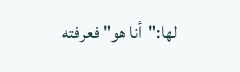لها:"أنا هو" فعرفته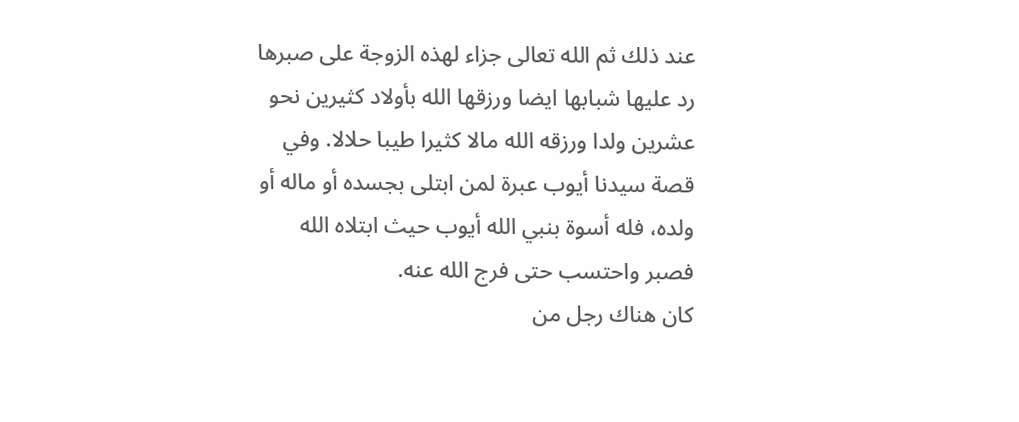عند ذلك ثم الله تعالى جزاء لهذه الزوجة على صبرها رد عليها شبابها ايضا ورزقها الله بأولاد كثيرين نحو عشرين ولدا ورزقه الله مالا كثيرا طيبا حلالا. وفي قصة سيدنا أيوب عبرة لمن ابتلى بجسده أو ماله أو ولده، فله أسوة بنبي الله أيوب حيث ابتلاه الله فصبر واحتسب حتى فرج الله عنه.
كان هناك رجل من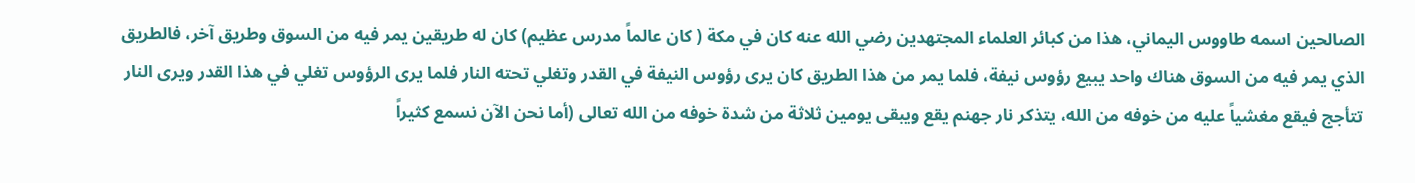الصالحين اسمه طاووس اليماني، هذا من كبائر العلماء المجتهدين رضي الله عنه كان في مكة ( كان عالماً مدرس عظيم) كان له طريقين يمر فيه من السوق وطريق آخر، فالطريق الذي يمر فيه من السوق هناك واحد يبيع رؤوس نيفة، فلما يمر من هذا الطريق كان يرى رؤوس النيفة في القدر وتغلي تحته النار فلما يرى الرؤوس تغلي في هذا القدر ويرى النار تتأجج فيقع مغشياً عليه من خوفه من الله، يتذكر نار جهنم يقع ويبقى يومين ثلاثة من شدة خوفه من الله تعالى (أما نحن الآن نسمع كثيراً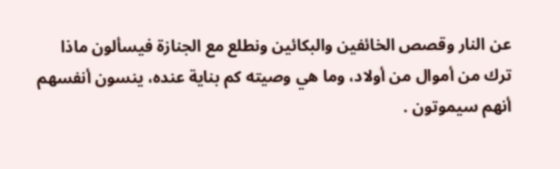عن النار وقصص الخائفين والبكائين ونطلع مع الجنازة فيسألون ماذا ترك من أموال من أولاد، وما هي وصيته كم بناية عنده، ينسون أنفسهم أنهم سيموتون .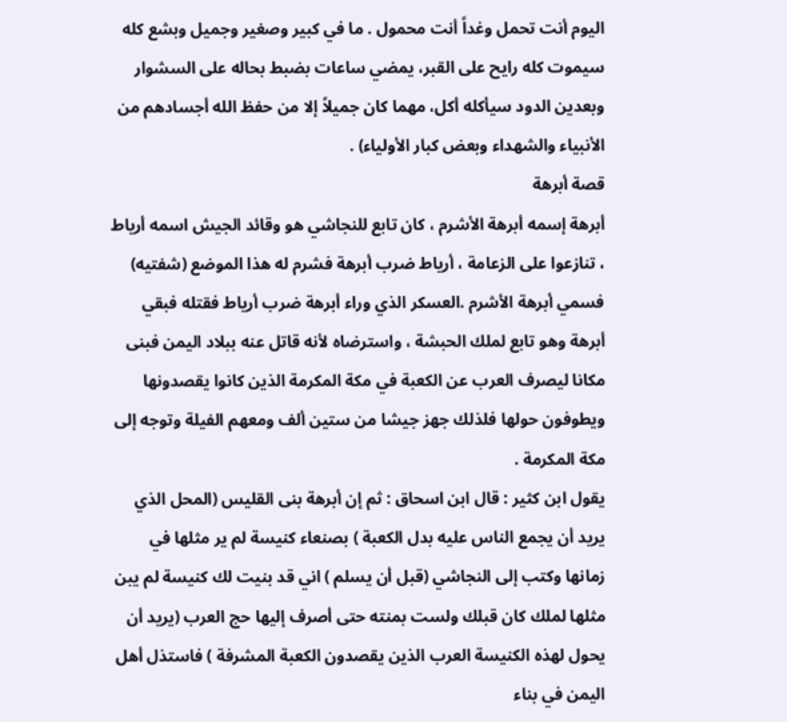اليوم أنت تحمل وغداً أنت محمول . ما في كبير وصغير وجميل وبشع كله سيموت كله رايح على القبر، يمضي ساعات بضبط بحاله على السشوار وبعدين الدود سيأكله أكل، مهما كان جميلاً إلا من حفظ الله أجسادهم من الأنبياء والشهداء وبعض كبار الأولياء) .
قصة أبرهة
أبرهة إسمه أبرهة الأشرم ، كان تابع للنجاشي هو وقائد الجيش اسمه أرياط ، تنازعوا على الزعامة ، أرياط ضرب أبرهة فشرم له هذا الموضع (شفتيه) فسمي أبرهة الأشرم .العسكر الذي وراء أبرهة ضرب أرياط فقتله فبقي أبرهة وهو تابع لملك الحبشة ، واسترضاه لأنه قاتل عنه ببلاد اليمن فبنى مكانا ليصرف العرب عن الكعبة في مكة المكرمة الذين كانوا يقصدونها ويطوفون حولها فلذلك جهز جيشا من ستين ألف ومعهم الفيلة وتوجه إلى مكة المكرمة .
يقول ابن كثير : قال ابن اسحاق : ثم إن أبرهة بنى القليس (المحل الذي يريد أن يجمع الناس عليه بدل الكعبة ) بصنعاء كنيسة لم ير مثلها في زمانها وكتب إلى النجاشي (قبل أن يسلم ) اني قد بنيت لك كنيسة لم يبن مثلها لملك كان قبلك ولست بمنته حتى أصرف إليها حج العرب (يريد أن يحول لهذه الكنيسة العرب الذين يقصدون الكعبة المشرفة ) فاستذل أهل اليمن في بناء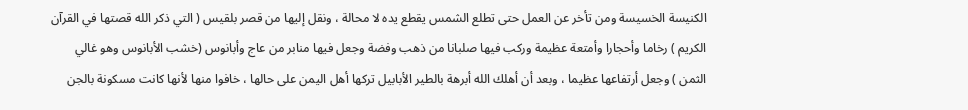الكنيسة الخسيسة ومن تأخر عن العمل حتى تطلع الشمس يقطع يده لا محالة ، ونقل إليها من قصر بلقيس ( التي ذكر الله قصتها في القرآن الكريم ) رخاما وأحجارا وأمتعة عظيمة وركب فيها صلبانا من ذهب وفضة وجعل فيها منابر من عاج وأبانوس (خشب الأبانوس وهو غالي الثمن ) وجعل أرتفاعها عظيما ، وبعد أن أهلك الله أبرهة بالطير الأبابيل تركها أهل اليمن على حالها ، خافوا منها لأنها كانت مسكونة بالجن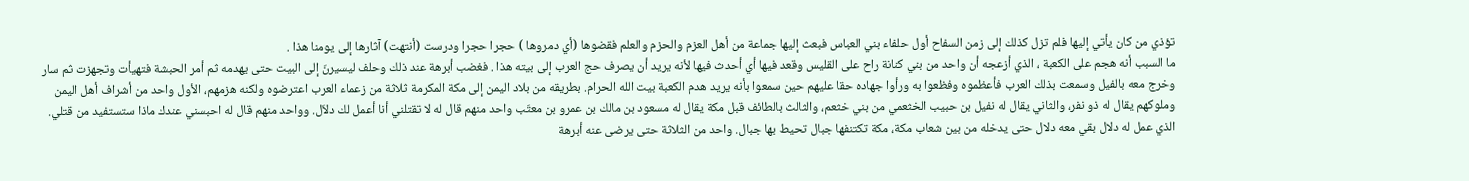تؤذي من كان يأتي إليها فلم تزل كذلك إلى زمن السفاح أول حلفاء بني العباس فبعث إليها جماعة من أهل العزم والحزم والعلم فقضوها (أي دمروها ) حجرا حجرا ودرست (أنتهت) آثارها إلى يومنا هذا .
ما السبب أنه هجم على الكعبة ، الذي أزعجه أن واحد من بني كنانة راح على القليس وقعد فيها أي أحدث فيها لأنه يريد أن يصرف حج العرب إلى بيته هذا . فغضب أبرهة عند ذلك وحلف ليسيرنّ إلى البيت حتى يهدمه ثم أمر الحبشة فتهيأت وتجهزت ثم سار وخرج معه بالفيل وسمعت بذلك العرب فأعظموه وفظعوا به ورأوا جهاده حقا عليهم حين سمعوا بأنه يريد هدم الكعبة بيت الله الحرام. بطريقه من بلاد اليمن إلى مكة المكرمة ثلاثة من زعماء العرب اعترضوه ولكنه هزمهم، الأول واحد من أشراف أهل اليمن وملوكهم يقال له ذو نفر، والثاني يقال له نفيل بن حبيب الخثعمي من بني خثعم، والثالث بالطائف قبل مكة يقال له مسعود بن مالك بن عمرو بن معتّب واحد منهم قال له لا تقتلني أنا أعمل لك دلاّل. وواحد منهم قال له احبسني عندك ماذا ستستفيد من قتلي.
الذي عمل له دلال بقي معه دلال حتى يدخله من بين شعاب مكة، مكة تكتنفها جبال تحيط بها جبال. واحد من الثلاثة حتى يرضى عنه أبرهة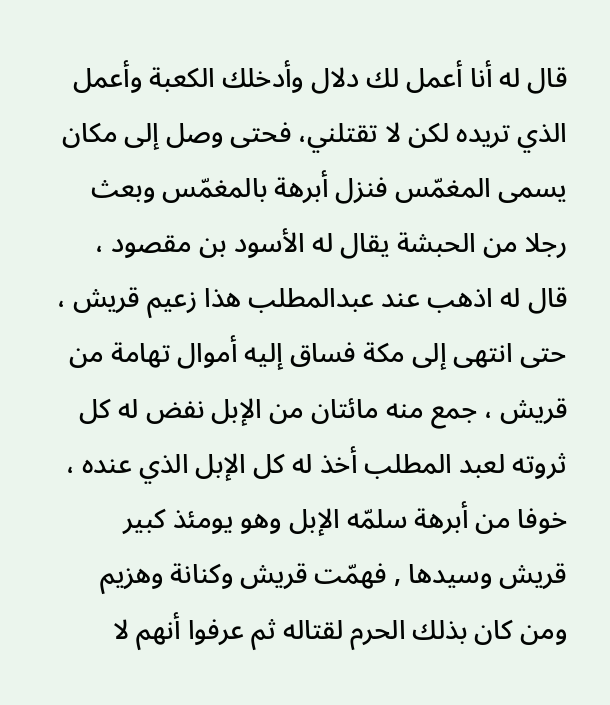قال له أنا أعمل لك دلال وأدخلك الكعبة وأعمل الذي تريده لكن لا تقتلني، فحتى وصل إلى مكان يسمى المغمّس فنزل أبرهة بالمغمّس وبعث رجلا من الحبشة يقال له الأسود بن مقصود ، قال له اذهب عند عبدالمطلب هذا زعيم قريش ، حتى انتهى إلى مكة فساق إليه أموال تهامة من قريش ، جمع منه مائتان من الإبل نفض له كل ثروته لعبد المطلب أخذ له كل الإبل الذي عنده ، خوفا من أبرهة سلمّه الإبل وهو يومئذ كبير قريش وسيدها , فهمّت قريش وكنانة وهزيم ومن كان بذلك الحرم لقتاله ثم عرفوا أنهم لا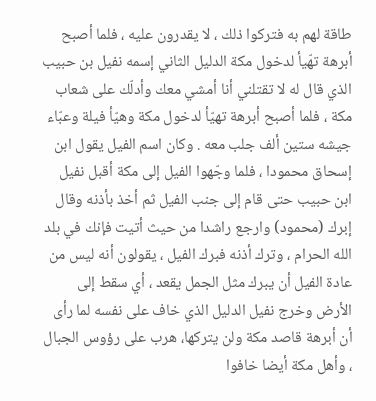طاقة لهم به فتركوا ذلك ، لا يقدرون عليه ، فلما أصبح أبرهة تهّيأ لدخول مكة الدليل الثاني إسمه نفيل بن حبيب الذي قال له لا تقتلني أنا أمشي معك وأدلّك على شعاب مكة ، فلما أصبح أبرهة تهيّأ لدخول مكة وهيّأ فيلة وعبّاء جيشه ستين ألف جلب معه . وكان اسم الفيل يقول ابن إسحاق محمودا ، فلما وجّهوا الفيل إلى مكة أقبل نفيل ابن حبيب حتى قام إلى جنب الفيل ثم أخذ بأذنه وقال إبرك (محمود) وارجع راشدا من حيث أتيت فإنك في بلد الله الحرام ، وترك أذنه فبرك الفيل ، يقولون أنه ليس من عادة الفيل أن يبرك مثل الجمل يقعد ، أي سقط إلى الأرض وخرج نفيل الدليل الذي خاف على نفسه لما رأى أن أبرهة قاصد مكة ولن يتركها، هرب على رؤوس الجبال ، وأهل مكة أيضا خافوا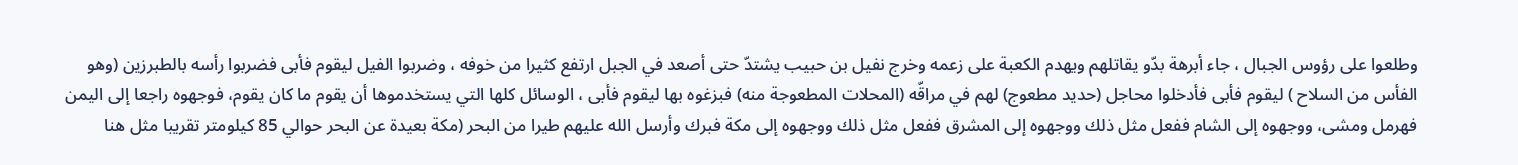وطلعوا على رؤوس الجبال ، جاء أبرهة بدّو يقاتلهم ويهدم الكعبة على زعمه وخرج نفيل بن حبيب يشتدّ حتى أصعد في الجبل ارتفع كثيرا من خوفه ، وضربوا الفيل ليقوم فأبى فضربوا رأسه بالطبرزين (وهو الفأس من السلاح ) ليقوم فأبى فأدخلوا محاجل (حديد مطعوج) لهم في مراقّه (المحلات المطعوجة منه) فبزغوه بها ليقوم فأبى ، الوسائل كلها التي يستخدموها أن يقوم ما كان يقوم، فوجهوه راجعا إلى اليمن فهرمل ومشى، ووجهوه إلى الشام ففعل مثل ذلك ووجهوه إلى المشرق ففعل مثل ذلك ووجهوه إلى مكة فبرك وأرسل الله عليهم طيرا من البحر (مكة بعيدة عن البحر حوالي 85 كيلومتر تقريبا مثل هنا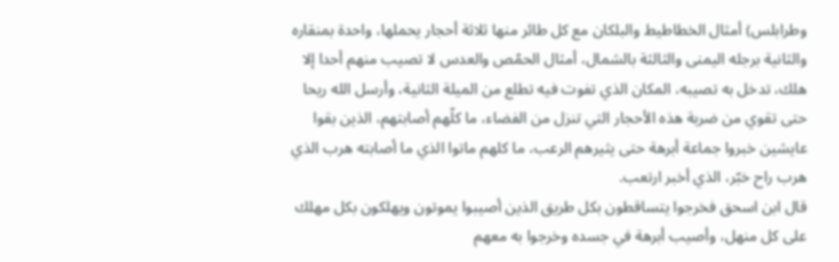وطرابلس) أمثال الخطاطيط والبلكان مع كل طائر منها ثلاثة أحجار يحملها، واحدة بمنقاره والثانية برجله اليمنى والثالثة بالشمال، أمثال الحمّص والعدس لا تصيب منهم أحدا إلا هلك، تدخل به تصيبه، المكان الذي تفوت فيه تطلع من الميلة الثانية، وأرسل الله ريحا حتى تقوي من ضربة هذه الأحجار التي تنزل من الفضاء، ما كلّهم أصابتهم، الذين بقوا عايشين خبروا جماعة أبرهة حتى يثيرهم الرعب، ما كلهم ماتوا الذي ما أصابته هرب الذي هرب راح خبّر، الذي أخبر ارتعب.
قال ابن اسحق فخرجوا يتساقطون بكل طريق الذين أصيبوا يموتون ويهلكون بكل مهلك على كل منهل، وأصيب أبرهة في جسده وخرجوا به معهم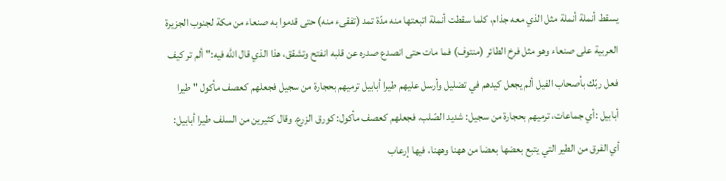يسقط أنملة أنملة مثل الذي معه جذام، كلما سقطت أنملة اتبعتها منه مدّة تمد (تفقىء منه) حتى قدموا به صنعاء من مكة لجنوب الجزيرة العربية على صنعاء وهو مثل فرخ الطائر (منتوف) فما مات حتى انصدع صدره عن قلبه انفتح وتشقق، هذا الذي قال الله فيه:" ألم تر كيف فعل ربّك بأصحاب الفيل ألم يجعل كيدهم في تضليل وأرسل عليهم طيرا أبابيل ترميهم بحجارة من سجيل فجعلهم كعصف مأكول " طيرا أبابيل :أي جماعات، ترميهم بحجارة من سجيل: شديد الصّلب، فجعلهم كعصف مأكول: كورق الزرع. وقال كثيرين من السلف طيرا أبابيل: أي الفرق من الطير التي يتبع بعضها بعضا من ههنا وههنا، فيها إرعاب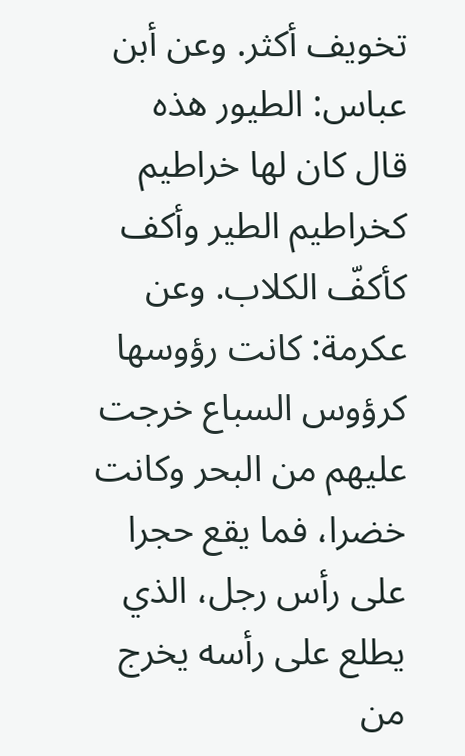تخويف أكثر. وعن أبن عباس: الطيور هذه قال كان لها خراطيم كخراطيم الطير وأكف كأكفّ الكلاب. وعن عكرمة: كانت رؤوسها كرؤوس السباع خرجت عليهم من البحر وكانت خضرا، فما يقع حجرا على رأس رجل، الذي يطلع على رأسه يخرج من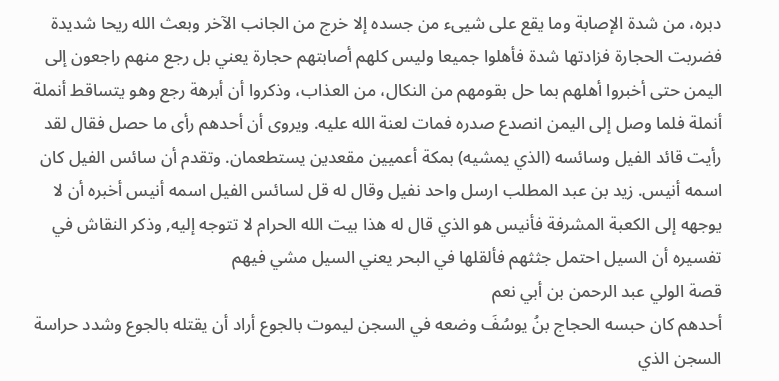دبره، من شدة الإصابة وما يقع على شيىء من جسده إلا خرج من الجانب الآخر وبعث الله ريحا شديدة فضربت الحجارة فزادتها شدة فأهلوا جميعا وليس كلهم أصابتهم حجارة يعني بل رجع منهم راجعون إلى اليمن حتى أخبروا أهلهم بما حل بقومهم من النكال، من العذاب، وذكروا أن أبرهة رجع وهو يتساقط أنملة أنملة فلما وصل إلى اليمن انصدع صدره فمات لعنة الله عليه. ويروى أن أحدهم رأى ما حصل فقال لقد رأيت قائد الفيل وسائسه (الذي يمشيه) بمكة أعميين مقعدين يستطعمان. وتقدم أن سائس الفيل كان اسمه أنيس. زيد بن عبد المطلب ارسل واحد نفيل وقال له قل لسائس الفيل اسمه أنيس أخبره أن لا يوجهه إلى الكعبة المشرفة فأنيس هو الذي قال له هذا بيت الله الحرام لا تتوجه إليه, وذكر النقاش في تفسيره أن السيل احتمل جثثهم فألقلها في البحر يعني السيل مشي فيهم
قصة الولي عبد الرحمن بن أبي نعم
أحدهم كان حبسه الحجاج بنُ يوسُفَ وضعه في السجن ليموت بالجوع أراد أن يقتله بالجوع وشدد حراسة السجن الذي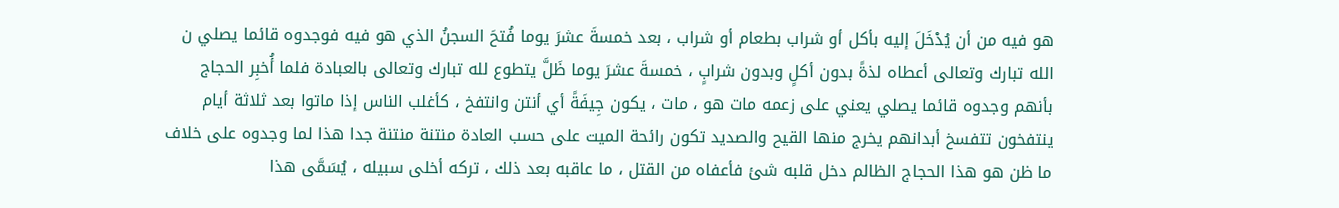هو فيه من أن يُدْخَلَ إليه بأكل أو شراب بطعام أو شراب ، بعد خمسةَ عشرَ يوما فُتحَ السجنُ الذي هو فيه فوجدوه قائما يصلي ن الله تبارك وتعالى أعطاه لذةً بدون أكلٍ وبدون شرابٍ ، خمسةَ عشرَ يوما ظَلَّ يتطوع لله تبارك وتعالى بالعبادة فلما أُخبِر الحجاج بأنهم وجدوه قائما يصلي يعني على زعمه مات هو ، مات ، يكون جِيفَةً أي أنتن وانتفخ ، كأغلب الناس إذا ماتوا بعد ثلاثة أيام ينتفخون تتفسخ أبدانهم يخرج منها القيح والصديد تكون رائحة الميت على حسب العادة منتنة منتنة جدا هذا لما وجدوه على خلاف ما ظن هو هذا الحجاج الظالم دخل قلبه شئ فأعفاه من القتل ، ما عاقبه بعد ذلك ، تركه أخلى سبيله ، يُسَمَّى هذا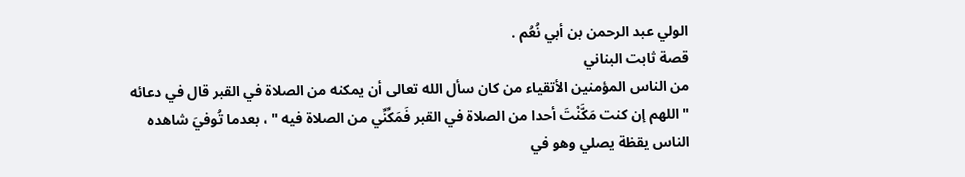الولي عبد الرحمن بن أبي نُعُم .
قصة ثابت البناني
من الناس المؤمنين الأتقياء من كان سأل الله تعالى أن يمكنه من الصلاة في القبر قال في دعائه " اللهم إن كنت مَكَّنْتَ أحدا من الصلاة في القبر فَمَكِّنِّي من الصلاة فيه " ، بعدما تُوفيَ شاهده الناس يقظة يصلي وهو في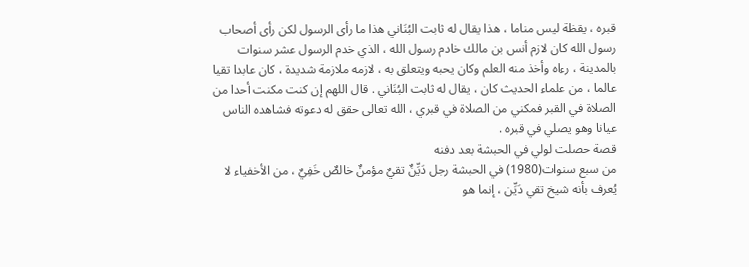قبره ، يقظة ليس مناما ، هذا يقال له ثابت البُنَاني هذا ما رأى الرسول لكن رأى أصحاب رسول الله كان لازم أنس بن مالك خادم رسول الله ، الذي خدم الرسول عشر سنوات بالمدينة ، رءاه وأخذ منه العلم وكان يحبه ويتعلق به ، لازمه ملازمة شديدة ، كان عابدا تقيا عالما ، من علماء الحديث كان ، يقال له ثابت البُنَاني . قال اللهم إن كنت مكنت أحدا من الصلاة في القبر فمكني من الصلاة في قبري ، الله تعالى حقق له دعوته فشاهده الناس عيانا وهو يصلي في قبره .
قصة حصلت لولي في الحبشة بعد دفنه
من سبع سنوات(1980) في الحبشة رجل دَيِّنٌ تقيٌ مؤمنٌ خالصٌ خَفِيٌ ، من الأخفياء لا يُعرف بأنه شيخ تقي دَيِّن ، إنما هو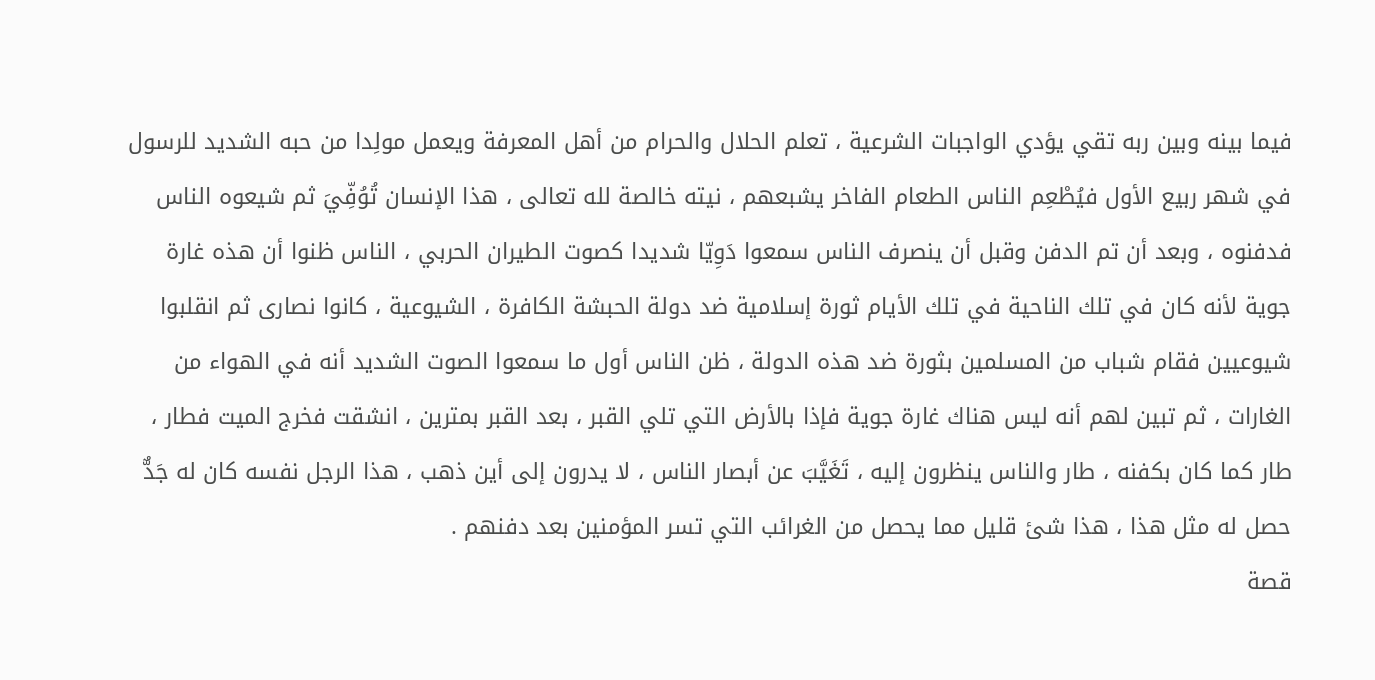فيما بينه وبين ربه تقي يؤدي الواجبات الشرعية ، تعلم الحلال والحرام من أهل المعرفة ويعمل مولِدا من حبه الشديد للرسول في شهر ربيع الأول فيُطْعِم الناس الطعام الفاخر يشبعهم ، نيته خالصة لله تعالى ، هذا الإنسان تُوُفِّيَ ثم شيعوه الناس فدفنوه ، وبعد أن تم الدفن وقبل أن ينصرف الناس سمعوا دَوِيّا شديدا كصوت الطيران الحربي ، الناس ظنوا أن هذه غارة جوية لأنه كان في تلك الناحية في تلك الأيام ثورة إسلامية ضد دولة الحبشة الكافرة ، الشيوعية ، كانوا نصارى ثم انقلبوا شيوعيين فقام شباب من المسلمين بثورة ضد هذه الدولة ، ظن الناس أول ما سمعوا الصوت الشديد أنه في الهواء من الغارات ، ثم تبين لهم أنه ليس هناك غارة جوية فإذا بالأرض التي تلي القبر ، بعد القبر بمترين ، انشقت فخرج الميت فطار ، طار كما كان بكفنه ، طار والناس ينظرون إليه ، تَغَيَّبَ عن أبصار الناس ، لا يدرون إلى أين ذهب ، هذا الرجل نفسه كان له جَدٌّ حصل له مثل هذا ، هذا شئ قليل مما يحصل من الغرائب التي تسر المؤمنين بعد دفنهم .
قصة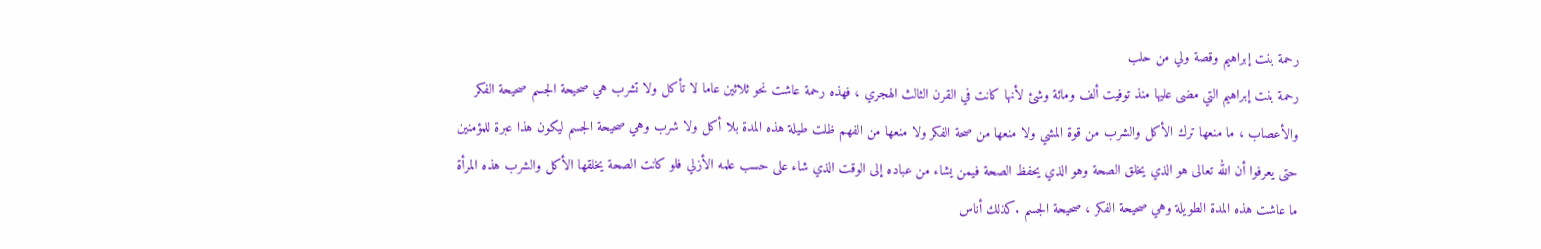رحمة بنت إبراهيم وقصة ولي من حلب
رحمة بنت إبراهيم التي مضى عليها منذ توفيت ألف ومائة وشئ لأنها كانت في القرن الثالث الهجري ، فهذه رحمة عاشت نحو ثلاثين عاما لا تأكل ولا تشرب هي صحيحة الجسم صحيحة الفكر والأعصاب ، ما منعها ترك الأكل والشرب من قوة المشي ولا منعها من صحة الفكر ولا منعها من الفهم ظلت طيلة هذه المدة بلا أكل ولا شرب وهي صحيحة الجسم ليكون هذا عبرة للمؤمنين حتى يعرفوا أن الله تعالى هو الذي يخلق الصحة وهو الذي يحفظ الصحة فيمن يشاء من عباده إلى الوقت الذي شاء على حسب علمه الأزلي فلو كانت الصحة يخلقها الأكل والشرب هذه المرأة ما عاشت هذه المدة الطويلة وهي صحيحة الفكر ، صحيحة الجسم .كذلك أناس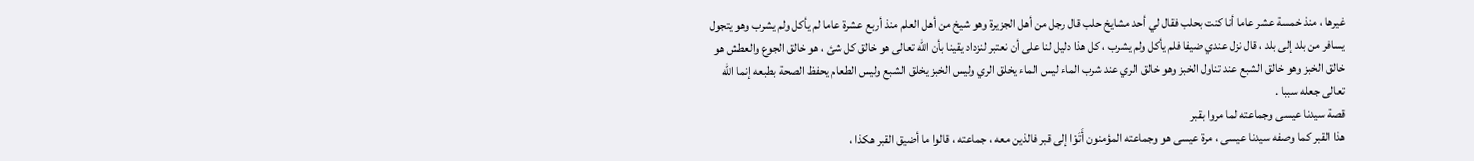غيرها ، منذ خمسة عشر عاما أنا كنت بحلب فقال لي أحد مشايخ حلب قال رجل من أهل الجزيرة وهو شيخ من أهل العلم منذ أربع عشرة عاما لم يأكل ولم يشرب وهو يتجول يسافر من بلد إلى بلد ، قال نزل عندي ضيفا فلم يأكل ولم يشرب ، كل هذا دليل لنا على أن نعتبر لنزداد يقينا بأن الله تعالى هو خالق كل شئ ، هو خالق الجوع والعطش هو خالق الخبز وهو خالق الشبع عند تناول الخبز وهو خالق الري عند شرب الماء ليس الماء يخلق الري وليس الخبز يخلق الشبع وليس الطعام يحفظ الصحة بطبعه إنما الله تعالى جعله سببا .
قصة سيدنا عيسى وجماعته لما مروا بقبر
هذا القبر كما وصفه سيدنا عيسى ، مرة عيسى هو وجماعته المؤمنون أَتَوْا إلى قبر فالذين معه ، جماعته ، قالوا ما أضيق القبر هكذا ،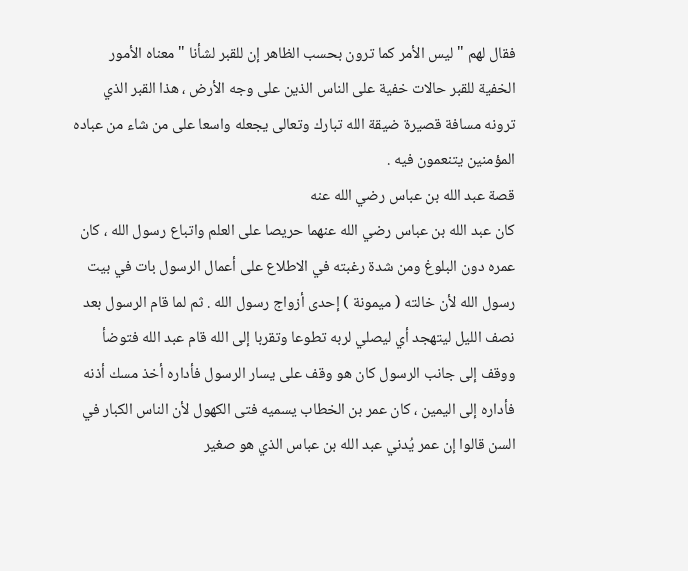فقال لهم " ليس الأمر كما ترون بحسب الظاهر إن للقبر لشأنا " معناه الأمور الخفية للقبر حالات خفية على الناس الذين على وجه الأرض ، هذا القبر الذي ترونه مسافة قصيرة ضيقة الله تبارك وتعالى يجعله واسعا على من شاء من عباده المؤمنين يتنعمون فيه .
قصة عبد الله بن عباس رضي الله عنه
كان عبد الله بن عباس رضي الله عنهما حريصا على العلم واتباع رسول الله ، كان عمره دون البلوغ ومن شدة رغبته في الاطلاع على أعمال الرسول بات في بيت رسول الله لأن خالته ( ميمونة ) إحدى أزواج رسول الله . ثم لما قام الرسول بعد نصف الليل ليتهجد أي ليصلي لربه تطوعا وتقربا إلى الله قام عبد الله فتوضأ ووقف إلى جانب الرسول كان هو وقف على يسار الرسول فأداره أخذ مسك أذنه فأداره إلى اليمين ، كان عمر بن الخطاب يسميه فتى الكهول لأن الناس الكبار في السن قالوا إن عمر يُدني عبد الله بن عباس الذي هو صغير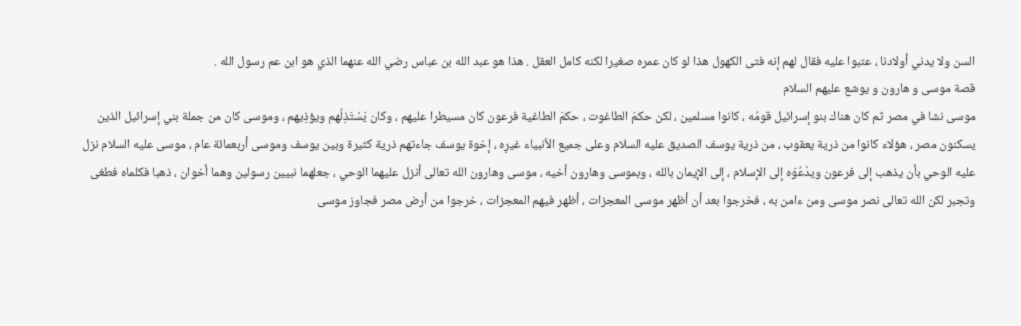السن ولا يدني أولادنا ، عتبوا عليه فقال لهم إنه فتى الكهول هذا لو كان عمره صغيرا لكنه كامل العقل . هذا هو عبد الله بن عباس رضي الله عنهما الذي هو ابن عم رسول الله .
قصة موسى و هارون و يوشع عليهم السلام
موسى نشا في مصر ثم كان هناك بنو إسرائيل قومُه ، كانوا مسلمين ، لكن حكمَ الطاغوت ، حكمَ الطاغية فرعون كان مسيطرا عليهم ، وكان يَسْتَذِلُهم ويؤذِيهم ، وموسى كان من جملة بني إسرائيل الذين يسكنون مصر ، هؤلاء كانوا من ذرية يعقوب ، من ذرية يوسف الصديق عليه السلام وعلى جميع الأنبياء غيرِه ، إخوة يوسف جاءتهم ذرية كثيرة وبين يوسف وموسى أربعمائة عام ، موسى عليه السلام نزل عليه الوحي بأن يذهب إلى فرعون ويدْعُوَه إلى الإسلام ، إلى الإيمان بالله ، وبموسى وهارون أخيه ، موسى وهارون الله تعالى أنزل عليهما الوحي ، جعلهما نبيين رسولين وهما أخوان ، ذهبا فكلماه فطغى وتجبر لكن الله تعالى نصر موسى ومن ءامن به ، فخرجوا بعد أن أظهر موسى المعجزات ، أظهر فيهم المعجزات ، خرجوا من أرض مصر فجاوز موسى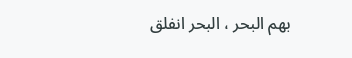بهم البحر ، البحر انفلق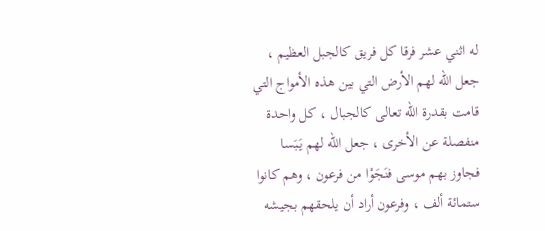له اثني عشر فرقا كل فريق كالجبل العظيم ، جعل الله لهم الأرض التي بين هذه الأمواج التي قامت بقدرة الله تعالى كالجبال ، كل واحدة منفصلة عن الأخرى ، جعل الله لهم يَبَسا فجاوز بهم موسى فنَجَوْا من فرعون ، وهم كانوا ستمائة ألف ، وفرعون أراد أن يلحقهم بجيشه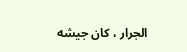الجرار ، كان جيشه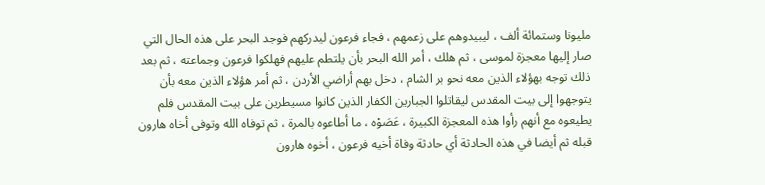مليونا وستمائة ألف ، ليبيدوهم على زعمهم ، فجاء فرعون ليدركهم فوجد البحر على هذه الحال التي صار إليها معجزة لموسى ، ثم هلك ، أمر الله البحر بأن يلتطم عليهم فهلكوا فرعون وجماعته ، ثم بعد ذلك توجه بهؤلاء الذين معه نحو بر الشام ، دخل بهم أراضي الأردن ، ثم أمر هؤلاء الذين معه بأن يتوجهوا إلى بيت المقدس ليقاتلوا الجبارين الكفار الذين كانوا مسيطرين على بيت المقدس فلم يطيعوه مع أنهم رأوا هذه المعجزة الكبيرة ، عَصَوْه ، ما أطاعوه بالمرة ، ثم توفاه الله وتوفى أخاه هارون قبله ثم أيضا في هذه الحادثة أي حادثة وفاة أخيه فرعون ، أخوه هارون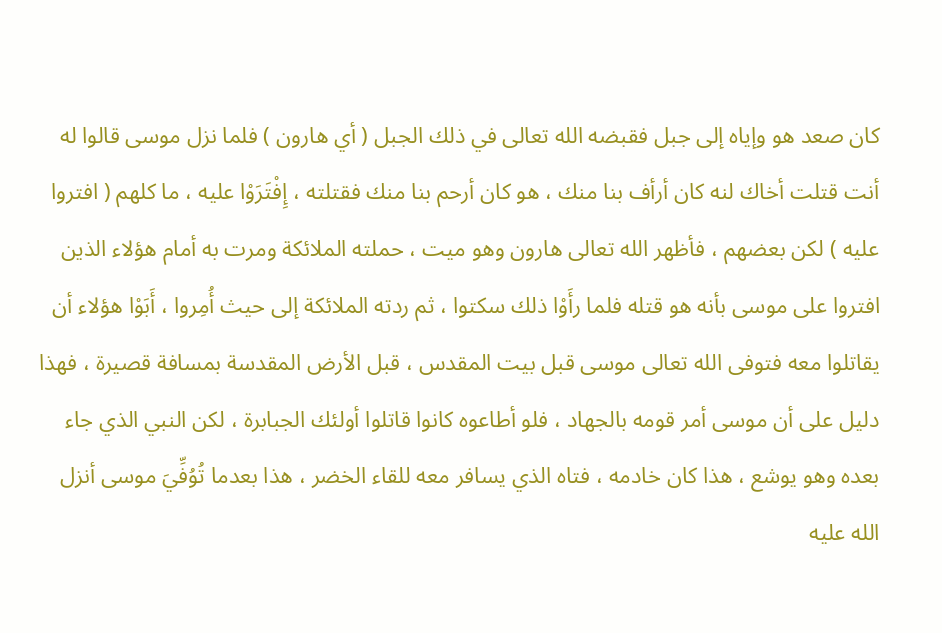كان صعد هو وإياه إلى جبل فقبضه الله تعالى في ذلك الجبل ( أي هارون ) فلما نزل موسى قالوا له أنت قتلت أخاك لنه كان أرأف بنا منك ، هو كان أرحم بنا منك فقتلته ، إِفْتَرَوْا عليه ، ما كلهم ( افتروا عليه ) لكن بعضهم ، فأظهر الله تعالى هارون وهو ميت ، حملته الملائكة ومرت به أمام هؤلاء الذين افتروا على موسى بأنه هو قتله فلما رأَوْا ذلك سكتوا ، ثم ردته الملائكة إلى حيث أُمِروا ، أَبَوْا هؤلاء أن يقاتلوا معه فتوفى الله تعالى موسى قبل بيت المقدس ، قبل الأرض المقدسة بمسافة قصيرة ، فهذا دليل على أن موسى أمر قومه بالجهاد ، فلو أطاعوه كانوا قاتلوا أولئك الجبابرة ، لكن النبي الذي جاء بعده وهو يوشع ، هذا كان خادمه ، فتاه الذي يسافر معه للقاء الخضر ، هذا بعدما تُوُفِّيَ موسى أنزل الله عليه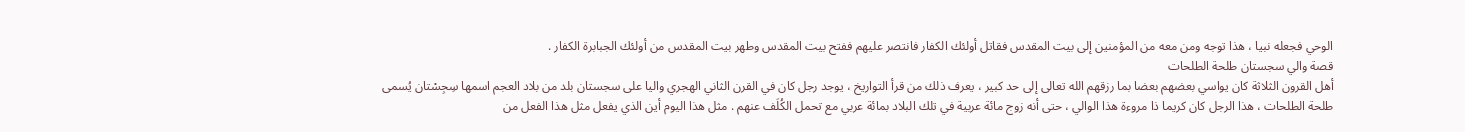الوحي فجعله نبيا ، هذا توجه ومن معه من المؤمنين إلى بيت المقدس فقاتل أولئك الكفار فانتصر عليهم ففتح بيت المقدس وطهر بيت المقدس من أولئك الجبابرة الكفار .
قصة والي سجستان طلحة الطلحات
أهل القرون الثلاثة كان يواسي بعضهم بعضا بما رزقهم الله تعالى إلى حد كبير ، يعرف ذلك من قرأ التواريخ ، يوجد رجل كان في القرن الثاني الهجري واليا على سجستان بلد من بلاد العجم اسمها سِجِسْتان يُسمى طلحة الطلحات ، هذا الرجل كان كريما ذا مروءة هذا الوالي ، حتى أنه زوج مائة عربية في تلك البلاد بمائة عربي مع تحمل الكُلَف عنهم . مثل هذا اليوم أين الذي يفعل مثل هذا الفعل من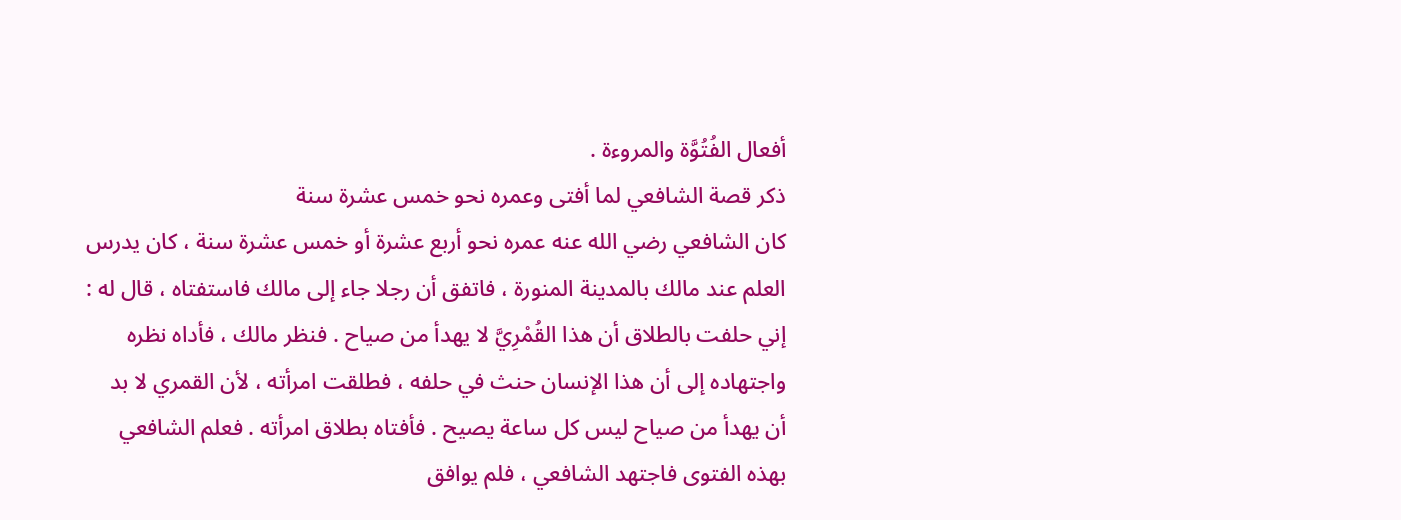أفعال الفُتُوَّة والمروءة .
ذكر قصة الشافعي لما أفتى وعمره نحو خمس عشرة سنة
كان الشافعي رضي الله عنه عمره نحو أربع عشرة أو خمس عشرة سنة ، كان يدرس العلم عند مالك بالمدينة المنورة ، فاتفق أن رجلا جاء إلى مالك فاستفتاه ، قال له : إني حلفت بالطلاق أن هذا القُمْرِيَّ لا يهدأ من صياح . فنظر مالك ، فأداه نظره واجتهاده إلى أن هذا الإنسان حنث في حلفه ، فطلقت امرأته ، لأن القمري لا بد أن يهدأ من صياح ليس كل ساعة يصيح . فأفتاه بطلاق امرأته . فعلم الشافعي بهذه الفتوى فاجتهد الشافعي ، فلم يوافق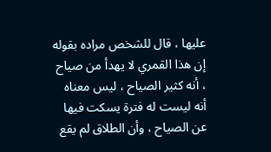عليها ، قال للشخص مراده بقوله إن هذا القمري لا يهدأ من صياح ، أنه كثير الصياح ، ليس معناه أنه ليست له فترة يسكت فيها عن الصياح ، وأن الطلاق لم يقع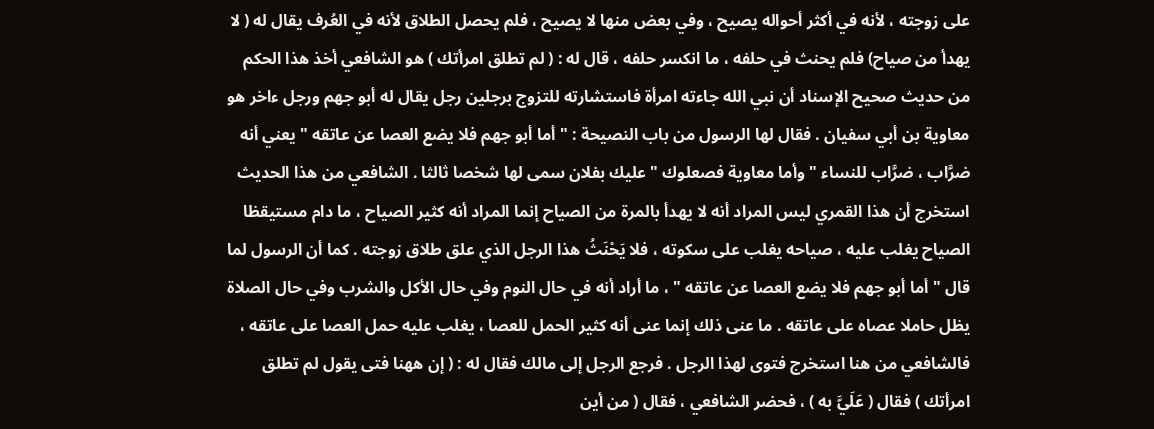على زوجته ، لأنه في أكثر أحواله يصيح ، وفي بعض منها لا يصيح ، فلم يحصل الطلاق لأنه في العُرف يقال له ( لا يهدأ من صياح) فلم يحنث في حلفه ، ما انكسر حلفه ، قال له : ( لم تطلق امرأتك ) هو الشافعي أخذ هذا الحكم من حديث صحيح الإسناد أن نبي الله جاءته امرأة فاستشارته للتزوج برجلين رجل يقال له أبو جهم ورجل ءاخر هو معاوية بن أبي سفيان . فقال لها الرسول من باب النصيحة : " أما أبو جهم فلا يضع العصا عن عاتقه " يعني أنه ضرَّاب ، ضرَّاب للنساء " وأما معاوية فصعلوك " عليك بفلان سمى لها شخصا ثالثا . الشافعي من هذا الحديث استخرج أن هذا القمري ليس المراد أنه لا يهدأ بالمرة من الصياح إنما المراد أنه كثير الصياح ، ما دام مستيقظا الصياح يغلب عليه ، صياحه يغلب على سكوته ، فلا يَحْنَثُ هذا الرجل الذي علق طلاق زوجته . كما أن الرسول لما قال " أما أبو جهم فلا يضع العصا عن عاتقه " ، ما أراد أنه في حال النوم وفي حال الأكل والشرب وفي حال الصلاة يظل حاملا عصاه على عاتقه . ما عنى ذلك إنما عنى أنه كثير الحمل للعصا ، يغلب عليه حمل العصا على عاتقه ، فالشافعي من هنا استخرج فتوى لهذا الرجل . فرجع الرجل إلى مالك فقال له : ( إن ههنا فتى يقول لم تطلق امرأتك ) فقال ( عَلَيَّ به ) ، فحضر الشافعي ، فقال ( من أين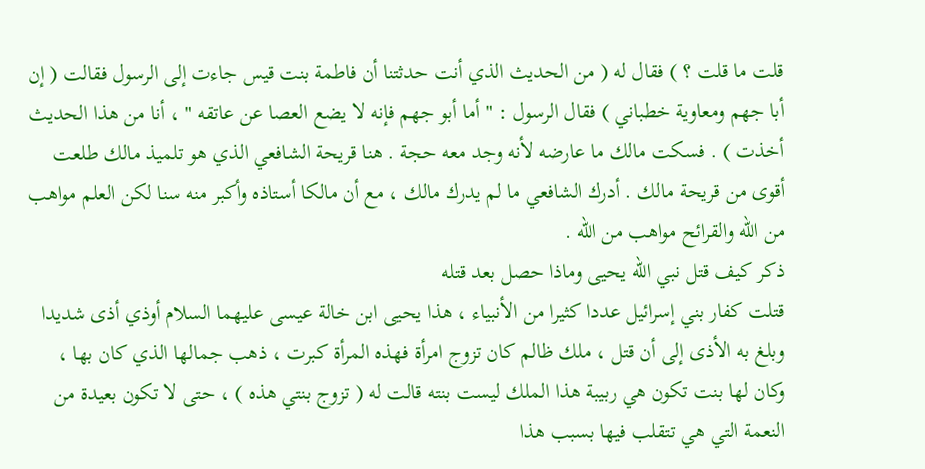قلت ما قلت ؟ ) فقال له ( من الحديث الذي أنت حدثتنا أن فاطمة بنت قيس جاءت إلى الرسول فقالت ( إن أبا جهم ومعاوية خطباني ) فقال الرسول : " أما أبو جهم فإنه لا يضع العصا عن عاتقه " ، أنا من هذا الحديث أخذت ) . فسكت مالك ما عارضه لأنه وجد معه حجة . هنا قريحة الشافعي الذي هو تلميذ مالك طلعت أقوى من قريحة مالك . أدرك الشافعي ما لم يدرك مالك ، مع أن مالكا أستاذه وأكبر منه سنا لكن العلم مواهب من الله والقرائح مواهب من الله .
ذكر كيف قتل نبي الله يحيى وماذا حصل بعد قتله
قتلت كفار بني إسرائيل عددا كثيرا من الأنبياء ، هذا يحيى ابن خالة عيسى عليهما السلام أوذي أذى شديدا وبلغ به الأذى إلى أن قتل ، ملك ظالم كان تزوج امرأة فهذه المرأة كبرت ، ذهب جمالها الذي كان بها ، وكان لها بنت تكون هي ربيبة هذا الملك ليست بنته قالت له ( تزوج بنتي هذه ) ، حتى لا تكون بعيدة من النعمة التي هي تتقلب فيها بسبب هذا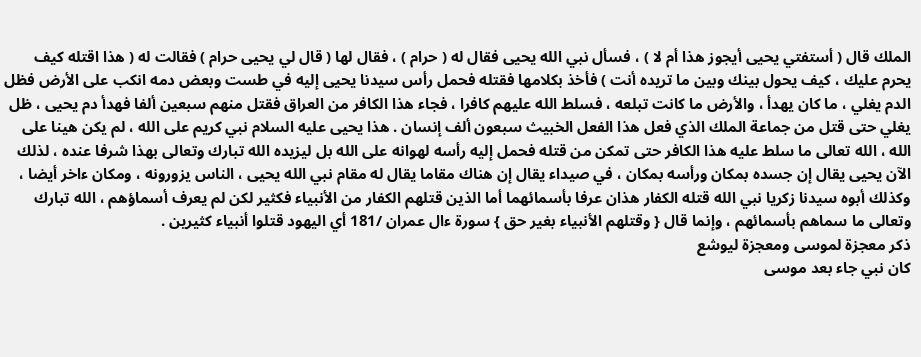الملك قال ( أستفتي يحيى أيجوز هذا أم لا ) ، فسأل نبي الله يحيى فقال له ( حرام ) ، فقال لها ( قال لي يحيى حرام ) فقالت له ( هذا اقتله كيف يحرم عليك ، كيف يحول بينك وبين ما تريده أنت ) فأخذ بكلامها فقتله فحمل رأس سيدنا يحيى إليه في طست وبعض دمه انكب على الأرض فظل الدم يغلي ، ما كان يهدأ ، والأرض ما كانت تبلعه ، فسلط الله عليهم كافرا ، فجاء هذا الكافر من العراق فقتل منهم سبعين ألفا فهدأ دم يحيى ، ظل يغلي حتى قتل من جماعة الملك الذي فعل هذا الفعل الخبيث سبعون ألف إنسان . هذا يحيى عليه السلام نبي كريم على الله ، لم يكن هينا على الله ، الله تعالى ما سلط عليه هذا الكافر حتى تمكن من قتله فحمل إليه رأسه لهوانه على الله بل ليزيده الله تبارك وتعالى بهذا شرفا عنده ، لذلك الآن يحيى يقال إن جسده بمكان ورأسه بمكان ، في صيداء يقال إن هناك مقاما يقال له مقام نبي الله يحيى ، الناس يزورونه ، ومكان ءاخر أيضا ، وكذلك أبوه سيدنا زكريا نبي الله قتله الكفار هذان عرفا بأسمائهما أما الذين قتلهم الكفار من الأنبياء فكثير لكن لم يعرف أسماؤهم ، الله تبارك وتعالى ما سماهم بأسمائهم ، وإنما قال { وقتلهم الأنبياء بغير حق } سورة ءال عمران /181 أي اليهود قتلوا أنبياء كثيرين .
ذكر معجزة لموسى ومعجزة ليوشع
كان نبي جاء بعد موسى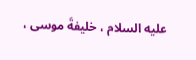عليه السلام ، خليفةَ موسى ،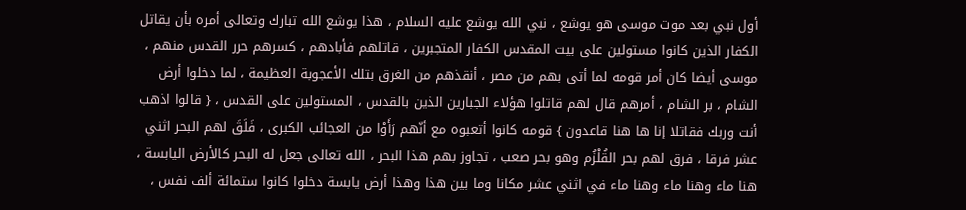أول نبي بعد موت موسى هو يوشع ، نبي الله يوشع عليه السلام ، هذا يوشع الله تبارك وتعالى أمره بأن يقاتل الكفار الذين كانوا مستولين على بيت المقدس الكفار المتجبرين ، قاتلهم فأبادهم ، كسرهم حرر القدس منهم ، موسى أيضا كان أمر قومه لما أتى بهم من مصر ، أنقذهم من الغرق بتلك الأعجوبة العظيمة ، لما دخلوا أرض الشام ، بر الشام ، أمرهم قال لهم قاتلوا هؤلاء الجبارين الذين بالقدس ، المستولين على القدس ، { قالوا اذهب أنت وربك فقاتلا إنا ها هنا قاعدون } قومه كانوا أتعبوه مع أنّهم رَأَوْا من العجائب الكبرى ، فَلَقَ لهم البحر اثني عشر فرقا ، فرق لهم بحر القُلْزُم وهو بحر صعب ، تجاوز بهم هذا البحر ، الله تعالى جعل له البحر كالأرض اليابسة ، هنا ماء وهنا ماء وهنا ماء في اثني عشر مكانا وما بين هذا وهذا أرض يابسة دخلوا كانوا ستمائة ألف نفس ،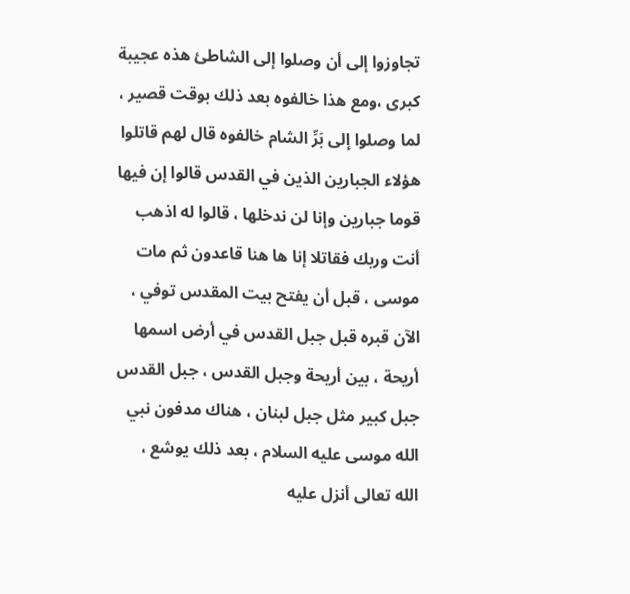تجاوزوا إلى أن وصلوا إلى الشاطئ هذه عجيبة كبرى ،ومع هذا خالفوه بعد ذلك بوقت قصير ، لما وصلوا إلى بَرِّ الشام خالفوه قال لهم قاتلوا هؤلاء الجبارين الذين في القدس قالوا إن فيها قوما جبارين وإنا لن ندخلها ، قالوا له اذهب أنت وربك فقاتلا إنا ها هنا قاعدون ثم مات موسى ، قبل أن يفتح بيت المقدس توفي ، الآن قبره قبل جبل القدس في أرض اسمها أريحة ، بين أريحة وجبل القدس ، جبل القدس جبل كبير مثل جبل لبنان ، هناك مدفون نبي الله موسى عليه السلام ، بعد ذلك يوشع ، الله تعالى أنزل عليه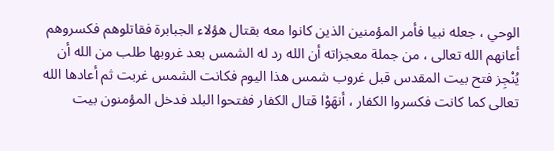الوحي ، جعله نبيا فأمر المؤمنين الذين كانوا معه بقتال هؤلاء الجبابرة فقاتلوهم فكسروهم أعانهم الله تعالى ، من جملة معجزاته أن الله رد له الشمس بعد غروبها طلب من الله أن يُنْجِز فتح بيت المقدس قبل غروب شمس هذا اليوم فكانت الشمس غربت ثم أعادها الله تعالى كما كانت فكسروا الكفار ، أنهَوْا قتال الكفار ففتحوا البلد فدخل المؤمنون بيت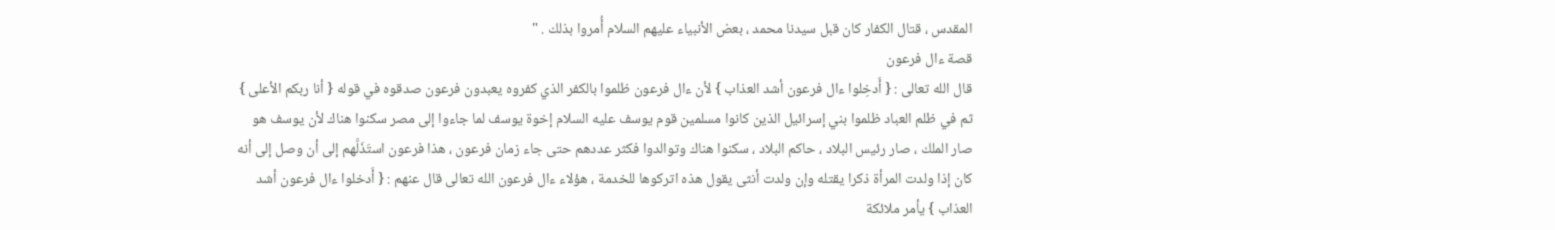المقدس ، قتال الكفار كان قبل سيدنا محمد ، بعض الأنبياء عليهم السلام أُمروا بذلك . "
قصة ءال فرعون
قال الله تعالى : { أَدخِلوا ءال فرعون أشد العذاب } لأن ءال فرعون ظلموا بالكفر الذي كفروه يعبدون فرعون صدقوه في قوله { أنا ربكم الأعلى } ثم في ظلم العباد ظلموا بني إسرائيل الذين كانوا مسلمين قوم يوسف عليه السلام إخوة يوسف لما جاءوا إلى مصر سكنوا هناك لأن يوسف هو صار الملك ، صار رئيس البلاد ، حاكم البلاد ، سكنوا هناك وتوالدوا فكثر عددهم حتى جاء زمان فرعون ، هذا فرعون استَذَلَّهم إلى أن وصل إلى أنه كان إذا ولدت المرأة ذكرا يقتله وإن ولدت أنثى يقول هذه اتركوها للخدمة ، هؤلاء ءال فرعون الله تعالى قال عنهم : { أَدخلوا ءال فرعون أشد العذاب } يأمر ملائكة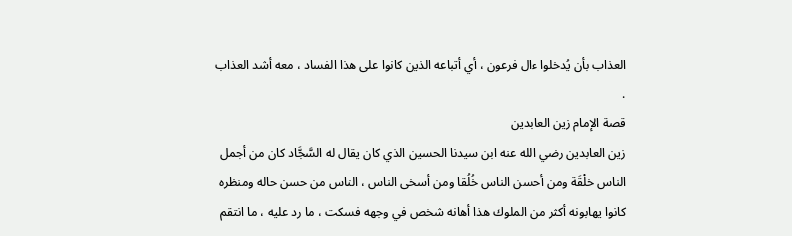العذاب بأن يُدخلوا ءال فرعون ، أي أتباعه الذين كانوا على هذا الفساد ، معه أشد العذاب .
قصة الإمام زين العابدين
زين العابدين رضي الله عنه ابن سيدنا الحسين الذي كان يقال له السَّجَّاد كان من أجمل الناس خلْقَة ومن أحسن الناس خُلُقا ومن أسخى الناس ، الناس من حسن حاله ومنظره كانوا يهابونه أكثر من الملوك هذا أهانه شخص في وجهه فسكت ، ما رد عليه ، ما انتقم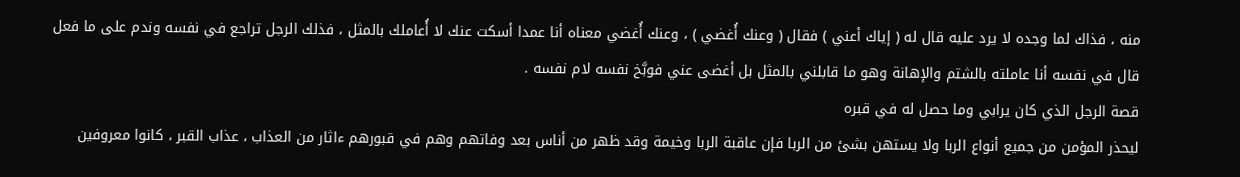منه ، فذاك لما وجده لا يرد عليه قال له ( إياك أعني ) فقال ( وعنك أُغضي ) ، وعنك أُغضي معناه أنا عمدا أسكت عنك لا أُعاملك بالمثل ، فذلك الرجل تراجع في نفسه وندم على ما فعل قال في نفسه أنا عاملته بالشتم والإهانة وهو ما قابلني بالمثل بل أغضى عني فوبَّخ نفسه لام نفسه .
قصة الرجل الذي كان يرابي وما حصل له في قبره
ليحذر المؤمن من جميع أنواع الربا ولا يستهن بشئ من الربا فإن عاقبة الربا وخيمة وقد ظهر من أناس بعد وفاتهم وهم في قبورهم ءاثار من العذاب ، عذاب القبر ، كانوا معروفين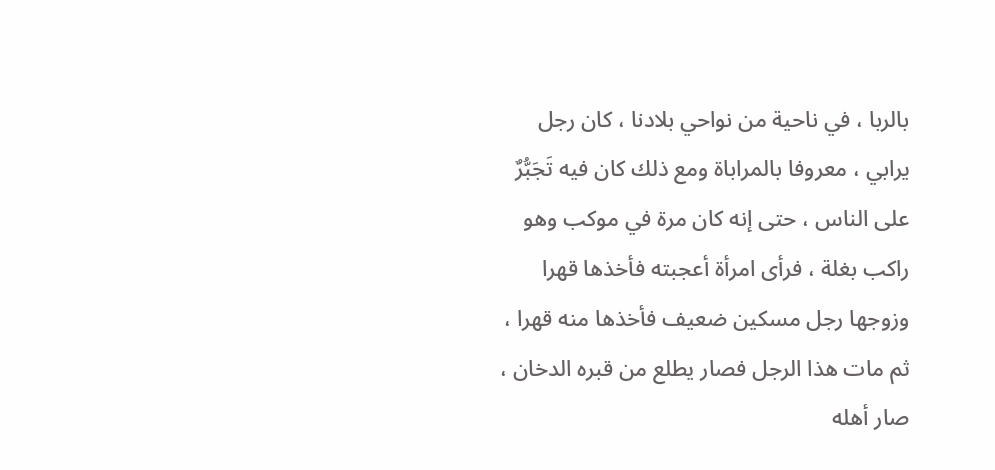بالربا ، في ناحية من نواحي بلادنا ، كان رجل يرابي ، معروفا بالمراباة ومع ذلك كان فيه تَجَبُّرٌ على الناس ، حتى إنه كان مرة في موكب وهو راكب بغلة ، فرأى امرأة أعجبته فأخذها قهرا وزوجها رجل مسكين ضعيف فأخذها منه قهرا ، ثم مات هذا الرجل فصار يطلع من قبره الدخان ، صار أهله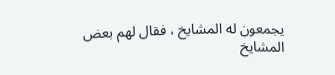يجمعون له المشايخ ، فقال لهم بعض المشايخ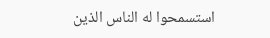استسمحوا له الناس الذين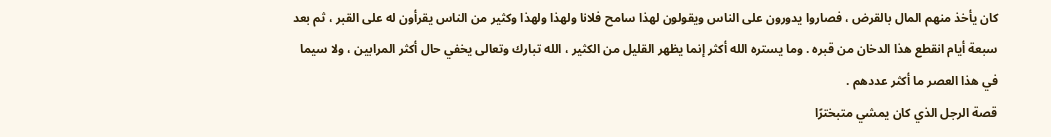كان يأخذ منهم المال بالقرض ، فصاروا يدورون على الناس ويقولون لهذا سامح فلانا ولهذا ولهذا وكثير من الناس يقرأون له على القبر ، ثم بعد سبعة أيام انقطع هذا الدخان من قبره . وما يستره الله أكثر إنما يظهر القليل من الكثير ، الله تبارك وتعالى يخفي حال أكثر المرابين ، ولا سيما في هذا العصر ما أكثر عددهم .
قصة الرجل الذي كان يمشي متبخترًا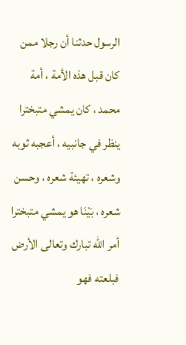الرسول حدثنا أن رجلا ممن كان قبل هذه الأمة ، أمة محمد ، كان يمشي متبخترا ينظر في جانبيه ، أعجبه ثوبه وشعره ، تهيئة شعره ، وحسن شعره ، بَيْنَا هو يمشي متبخترا أمر الله تبارك وتعالى الأرض فبلعته فهو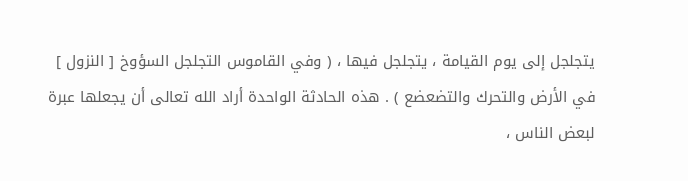يتجلجل إلى يوم القيامة ، يتجلجل فيها ، ( وفي القاموس التجلجل السؤوخ [ النزول ] في الأرض والتحرك والتضعضع ) . هذه الحادثة الواحدة أراد الله تعالى أن يجعلها عبرة لبعض الناس ،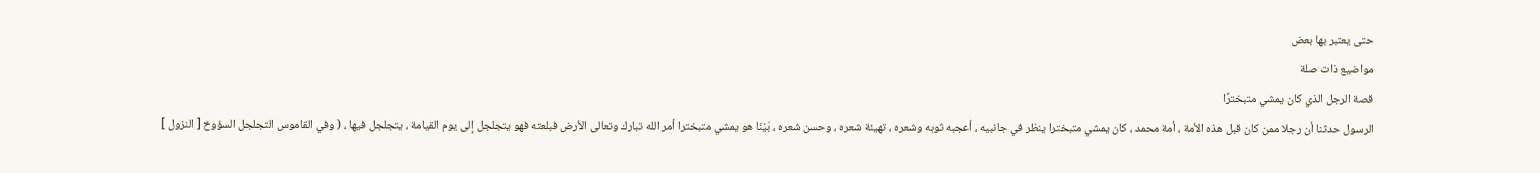حتى يعتبر بها بعض
مواضيع ذات صلة
قصة الرجل الذي كان يمشي متبخترًا
الرسول حدثنا أن رجلا ممن كان قبل هذه الأمة ، أمة محمد ، كان يمشي متبخترا ينظر في جانبيه ، أعجبه ثوبه وشعره ، تهيئة شعره ، وحسن شعره ، بَيْنَا هو يمشي متبخترا أمر الله تبارك وتعالى الأرض فبلعته فهو يتجلجل إلى يوم القيامة ، يتجلجل فيها ، ( وفي القاموس التجلجل السؤوخ [ النزول ]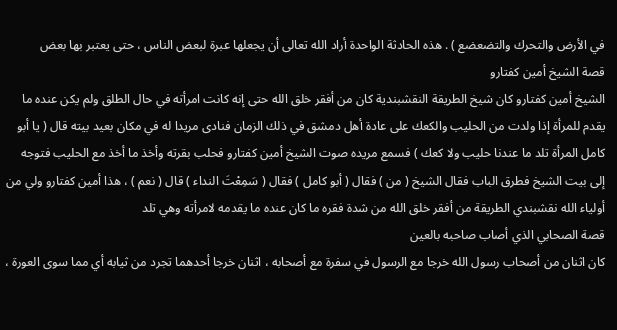في الأرض والتحرك والتضعضع ) . هذه الحادثة الواحدة أراد الله تعالى أن يجعلها عبرة لبعض الناس ، حتى يعتبر بها بعض
قصة الشيخ أمين كفتارو
الشيخ أمين كفتارو كان شيخ الطريقة النقشبندية كان من أفقر خلق الله حتى إنه كانت امرأته في حال الطلق ولم يكن عنده ما يقدم للمرأة إذا ولدت من الحليب والكعك على عادة أهل دمشق في ذلك الزمان فنادى مريدا له في مكان بعيد بيته قال ( يا أبو كامل المرأة تلد ما عندنا حليب ولا كعك ) فسمع مريده صوت الشيخ أمين كفتارو فحلب بقرته وأخذ ما أخذ مع الحليب فتوجه إلى بيت الشيخ فطرق الباب فقال الشيخ ( من ) فقال ( أبو كامل ) فقال ( سَمِعْتَ النداء ) قال ( نعم ) ، هذا أمين كفتارو ولي من أولياء الله نقشبندي الطريقة من أفقر خلق الله من شدة فقره ما كان عنده ما يقدمه لامرأته وهي تلد
قصة الصحابي الذي أصاب صاحبه بالعين
كان اثنان من أصحاب رسول الله خرجا مع الرسول في سفرة مع أصحابه ، اثنان خرجا أحدهما تجرد من ثيابه أي مما سوى العورة ،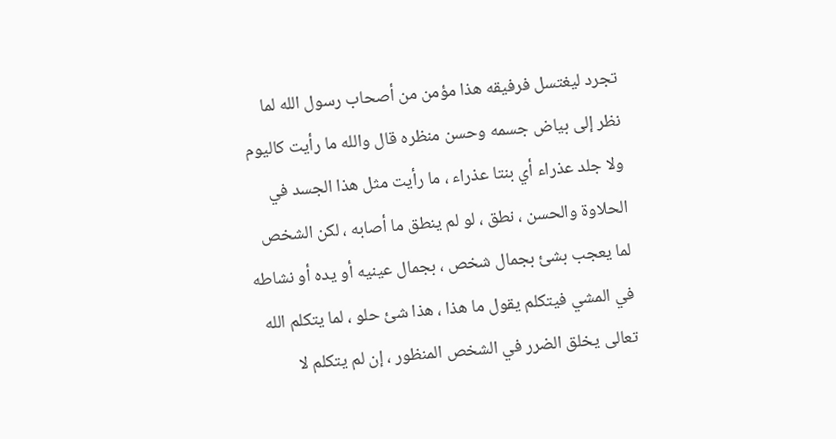تجرد ليغتسل فرفيقه هذا مؤمن من أصحاب رسول الله لما نظر إلى بياض جسمه وحسن منظره قال والله ما رأيت كاليوم ولا جلد عذراء أي بنتا عذراء ، ما رأيت مثل هذا الجسد في الحلاوة والحسن ، نطق ، لو لم ينطق ما أصابه ، لكن الشخص لما يعجب بشئ بجمال شخص ، بجمال عينيه أو يده أو نشاطه في المشي فيتكلم يقول ما هذا ، هذا شئ حلو ، لما يتكلم الله تعالى يخلق الضرر في الشخص المنظور ، إن لم يتكلم لا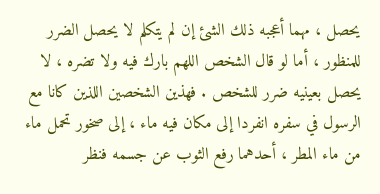يحصل ، مهما أعجبه ذلك الشئ إن لم يتكلم لا يحصل الضرر للمنظور ، أما لو قال الشخص اللهم بارك فيه ولا تضره ، لا يحصل بعينيه ضرر للشخص . فهذين الشخصين اللذين كانا مع الرسول في سفره انفردا إلى مكان فيه ماء ، إلى صخور تحمل ماء من ماء المطر ، أحدهما رفع الثوب عن جسمه فنظر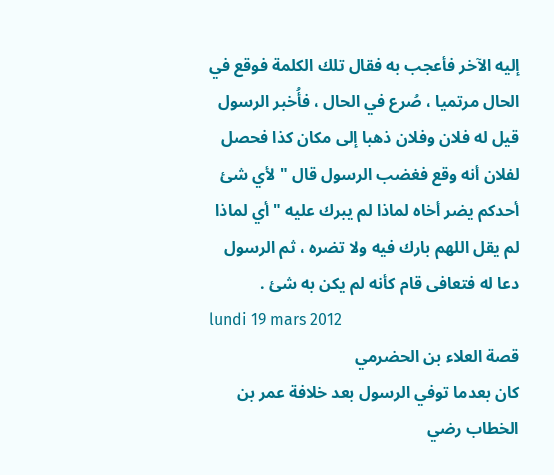إليه الآخر فأعجب به فقال تلك الكلمة فوقع في الحال مرتميا ، صُرع في الحال ، فأُخبر الرسول قيل له فلان وفلان ذهبا إلى مكان كذا فحصل لفلان أنه وقع فغضب الرسول قال " لأي شئ أحدكم يضر أخاه لماذا لم يبرك عليه " أي لماذا لم يقل اللهم بارك فيه ولا تضره ، ثم الرسول دعا له فتعافى قام كأنه لم يكن به شئ .
lundi 19 mars 2012
قصة العلاء بن الحضرمي
كان بعدما توفي الرسول بعد خلافة عمر بن الخطاب رضي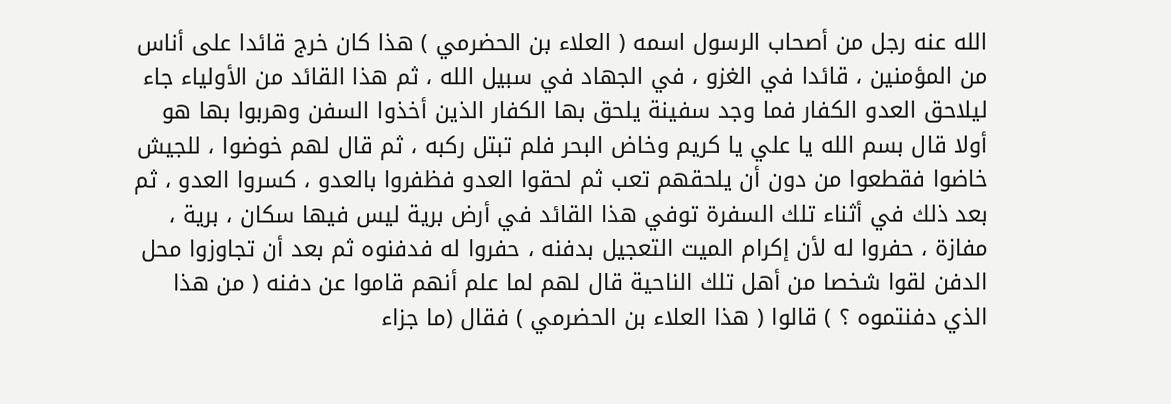الله عنه رجل من أصحاب الرسول اسمه ( العلاء بن الحضرمي ) هذا كان خرج قائدا على أناس من المؤمنين ، قائدا في الغزو ، في الجهاد في سبيل الله ، ثم هذا القائد من الأولياء جاء ليلاحق العدو الكفار فما وجد سفينة يلحق بها الكفار الذين أخذوا السفن وهربوا بها هو أولا قال بسم الله يا علي يا كريم وخاض البحر فلم تبتل ركبه ، ثم قال لهم خوضوا ، للجيش خاضوا فقطعوا من دون أن يلحقهم تعب ثم لحقوا العدو فظفروا بالعدو ، كسروا العدو ، ثم بعد ذلك في أثناء تلك السفرة توفي هذا القائد في أرض برية ليس فيها سكان ، برية ، مفازة ، حفروا له لأن إكرام الميت التعجيل بدفنه ، حفروا له فدفنوه ثم بعد أن تجاوزوا محل الدفن لقوا شخصا من أهل تلك الناحية قال لهم لما علم أنهم قاموا عن دفنه ( من هذا الذي دفنتموه ؟ ) قالوا ( هذا العلاء بن الحضرمي ) فقال (ما جزاء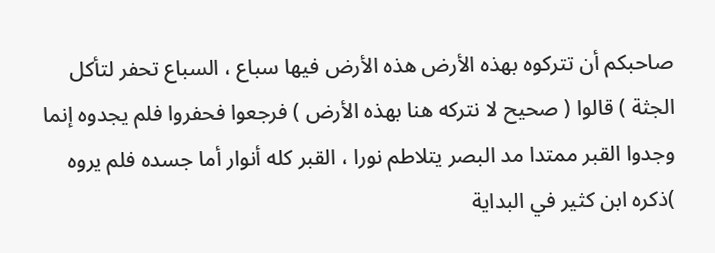صاحبكم أن تتركوه بهذه الأرض هذه الأرض فيها سباع ، السباع تحفر لتأكل الجثة ) قالوا ( صحيح لا نتركه هنا بهذه الأرض ) فرجعوا فحفروا فلم يجدوه إنما وجدوا القبر ممتدا مد البصر يتلاطم نورا ، القبر كله أنوار أما جسده فلم يروه )ذكره ابن كثير في البداية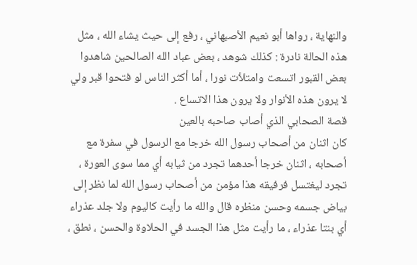والنهاية ، رواها أبو نعيم الأصبهاني ، رفع إلى حيث يشاء الله ، مثل هذه الحالة نادرة : كذلك شوهد ، بعض عباد الله الصالحين شاهدوا بعض القبور اتسعت وامتلأت نورا ، أما أكثر الناس لو فتحوا قبر ولي لا يرون هذه الأنوار ولا يرون هذا الاتساع .
قصة الصحابي الذي أصاب صاحبه بالعين
كان اثنان من أصحاب رسول الله خرجا مع الرسول في سفرة مع أصحابه ، اثنان خرجا أحدهما تجرد من ثيابه أي مما سوى العورة ، تجرد ليغتسل فرفيقه هذا مؤمن من أصحاب رسول الله لما نظر إلى بياض جسمه وحسن منظره قال والله ما رأيت كاليوم ولا جلد عذراء أي بنتا عذراء ، ما رأيت مثل هذا الجسد في الحلاوة والحسن ، نطق ،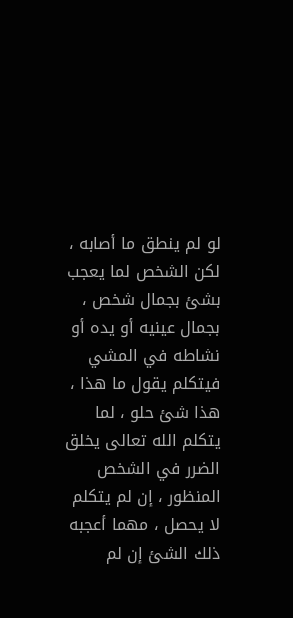لو لم ينطق ما أصابه ، لكن الشخص لما يعجب بشئ بجمال شخص ، بجمال عينيه أو يده أو نشاطه في المشي فيتكلم يقول ما هذا ، هذا شئ حلو ، لما يتكلم الله تعالى يخلق الضرر في الشخص المنظور ، إن لم يتكلم لا يحصل ، مهما أعجبه ذلك الشئ إن لم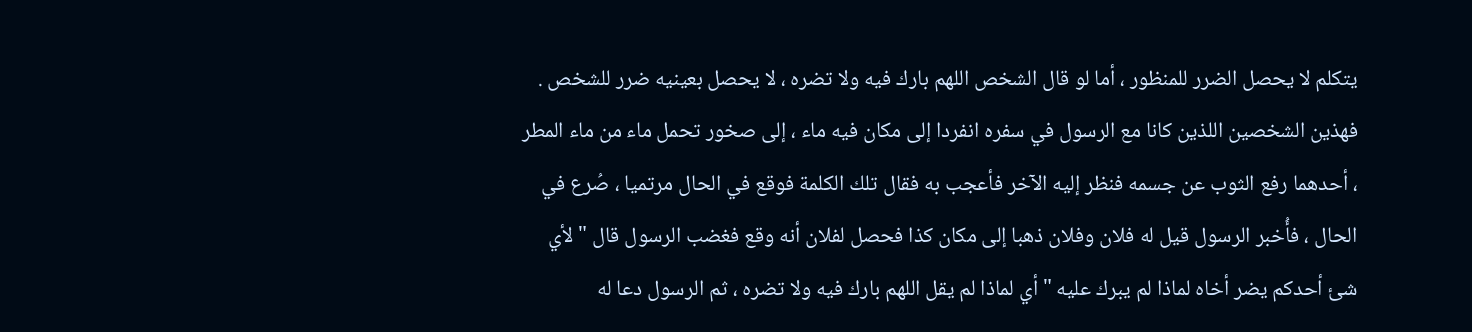يتكلم لا يحصل الضرر للمنظور ، أما لو قال الشخص اللهم بارك فيه ولا تضره ، لا يحصل بعينيه ضرر للشخص . فهذين الشخصين اللذين كانا مع الرسول في سفره انفردا إلى مكان فيه ماء ، إلى صخور تحمل ماء من ماء المطر ، أحدهما رفع الثوب عن جسمه فنظر إليه الآخر فأعجب به فقال تلك الكلمة فوقع في الحال مرتميا ، صُرع في الحال ، فأُخبر الرسول قيل له فلان وفلان ذهبا إلى مكان كذا فحصل لفلان أنه وقع فغضب الرسول قال " لأي شئ أحدكم يضر أخاه لماذا لم يبرك عليه " أي لماذا لم يقل اللهم بارك فيه ولا تضره ، ثم الرسول دعا له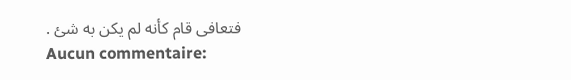فتعافى قام كأنه لم يكن به شئ .
Aucun commentaire: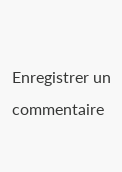Enregistrer un commentaire